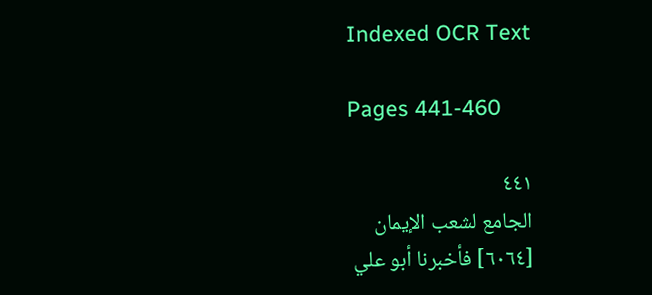Indexed OCR Text

Pages 441-460

٤٤١
الجامع لشعب الإيمان
[٦٠٦٤] فأخبرنا أبو علي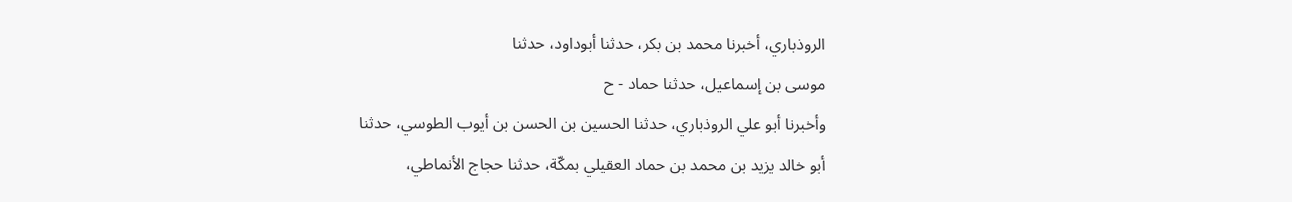الروذباري، أخبرنا محمد بن بكر، حدثنا أبوداود، حدثنا
موسی بن إسماعيل، حدثنا حماد - ح
وأخبرنا أبو علي الروذباري، حدثنا الحسين بن الحسن بن أيوب الطوسي، حدثنا
أبو خالد يزيد بن محمد بن حماد العقيلي بمكّة، حدثنا حجاج الأنماطي،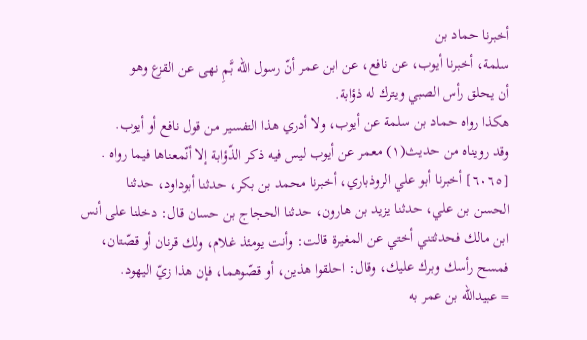أخبرنا حماد بن
سلمة، أخبرنا أيوب، عن نافع، عن ابن عمر أنّ رسول الله بَّمِ نهى عن القزع وهو
أن يحلق رأس الصبي ويترك له ذؤابة.
هكذا رواه حماد بن سلمة عن أيوب، ولا أدري هذا التفسير من قول نافع أو أيوب.
وقد رويناه من حديث(١) معمر عن أيوب ليس فيه ذكر الذّؤابة إلا أنّمعناها فيما رواه .
[٦٠٦٥] أخبرنا أبو علي الروذباري، أخبرنا محمد بن بكر، حدثنا أبوداود، حدثنا
الحسن بن علي، حدثنا يزيد بن هارون، حدثنا الحجاج بن حسان قال: دخلنا على أنس
ابن مالك فحدثتني أختي عن المغيرة قالت: وأنت يومئذ غلام، ولك قرنان أو قصّتان،
فمسح رأسك وبرك عليك، وقال: احلقوا هذين، أو قصّوهما، فإن هذا زيّ اليهود.
= عبيدالله بن عمر به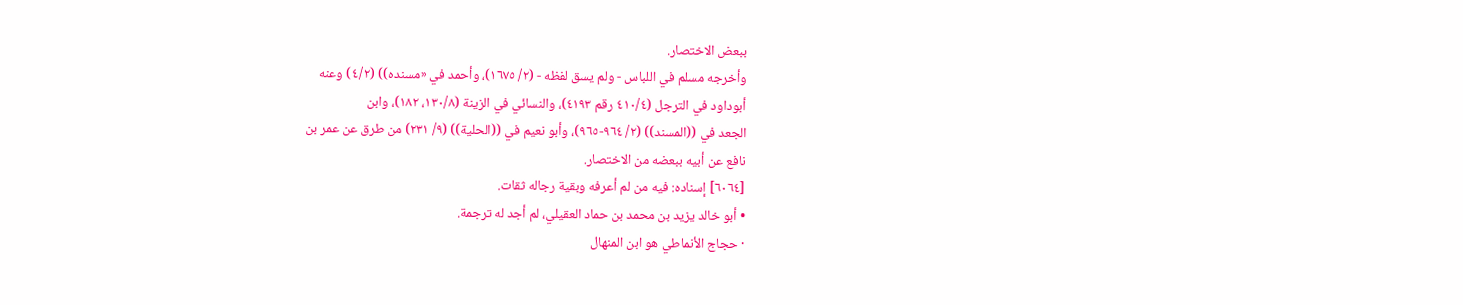ببعض الاختصار.
وأخرجه مسلم في اللباس - ولم يسق لفظه - (٢/ ١٦٧٥)، وأحمد في «مسنده)) (٤/٢) وعنه
أبوداود في الترجل (٤١٠/٤ رقم ٤١٩٣)، والنسائي في الزينة (١٣٠/٨، ١٨٢)، وابن
الجعد في ((المسند)) (٢/ ٩٦٤-٩٦٥)، وأبو نعيم في ((الحلية)) (٩/ ٢٣١) من طرق عن عمر بن
نافع عن أبيه ببعضه من الاختصار.
[٦٠٦٤] إسناده: فيه من لم أعرفه وبقية رجاله ثقات.
• أبو خالد يزيد بن محمد بن حماد العقيلي، لم أجد له ترجمة.
· حجاج الأنماطي هو ابن المنهال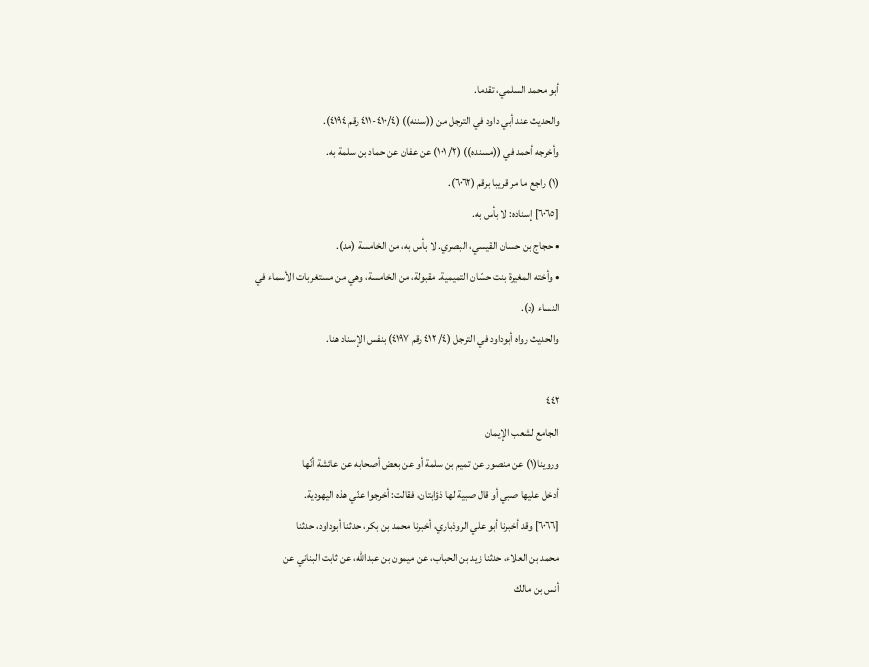أبو محمد السلمي، تقدما.
والحديث عند أبي داود في الترجل من ((سننه)) (٤١٠/٤-٤١١ رقم ٤١٩٤).
وأخرجه أحمد في ((مسنده)) (٢/ ١٠١) عن عفان عن حماد بن سلمة به.
(١) راجع ما مر قريبا برقم (٦٠٦٢).
[٦٠٦٥] إسناده: لا بأس به.
• حجاج بن حسان القيسي، البصري. لا بأس به، من الخامسة (مد).
• وأخته المغيرة بنت حسّان التميمية. مقبولة، من الخامسة، وهي من مستغربات الأسماء في
النساء (د).
والحديث رواه أبوداود في الترجل (٤/ ٤١٢ رقم ٤١٩٧) بنفس الإسناد هنا.

٤٤٢
الجامع لشعب الإيمان
وروينا(١) عن منصور عن تميم بن سلمة أو عن بعض أصحابه عن عائشة أنّها
أدخل عليها صبي أو قال صبية لها ذؤابتان، فقالت: أخرجوا عنّي هذه اليهودية.
[٦٠٦٦] وقد أخبرنا أبو علي الروذباري، أخبرنا محمد بن بكر، حدثنا أبوداود، حدثنا
محمد بن العلاء، حدثنا زيد بن الحباب، عن ميمون بن عبدالله، عن ثابت البناني عن
أنس بن مالك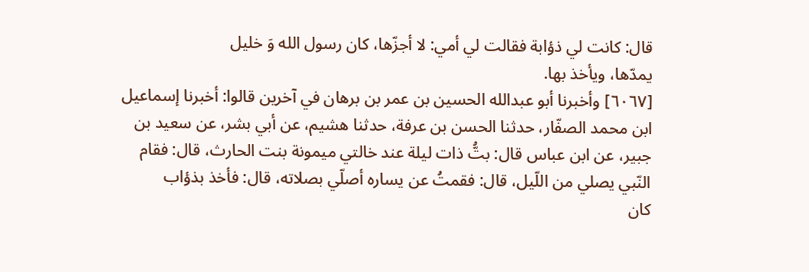قال: كانت لي ذؤابة فقالت لي أمي: لا أجزّها، كان رسول الله وَ خليل
یمدّها، ویأخذ بها.
[٦٠٦٧] وأخبرنا أبو عبدالله الحسين بن عمر بن برهان في آخرين قالوا: أخبرنا إسماعيل
ابن محمد الصفّار، حدثنا الحسن بن عرفة، حدثنا هشيم، عن أبي بشر، عن سعيد بن
جبير، عن ابن عباس قال: بتُّ ذات ليلة عند خالتي ميمونة بنت الحارث، قال: فقام
النّبي يصلي من اللّيل، قال: فقمتُ عن يساره أصلّي بصلاته، قال: فأخذ بذؤاب
کان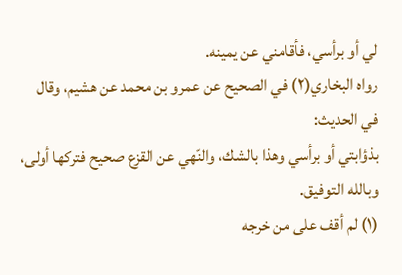لي أو برأسي، فأقامني عن يمينه.
رواه البخاري(٢) في الصحيح عن عمرو بن محمد عن هشيم، وقال في الحديث:
بذؤابتي أو برأسي وهذا بالشك، والنّهي عن القزع صحيح فتركها أولى، وبالله التوفيق.
(١) لم أقف على من خرجه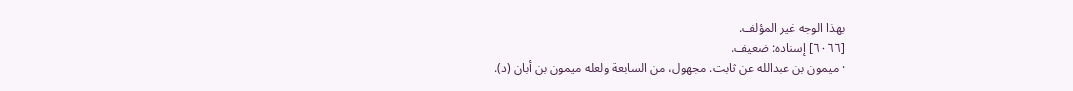بهذا الوجه غير المؤلف.
[٦٠٦٦] إسناده: ضعيف.
· ميمون بن عبدالله عن ثابت. مجهول، من السابعة ولعله ميمون بن أبان (د).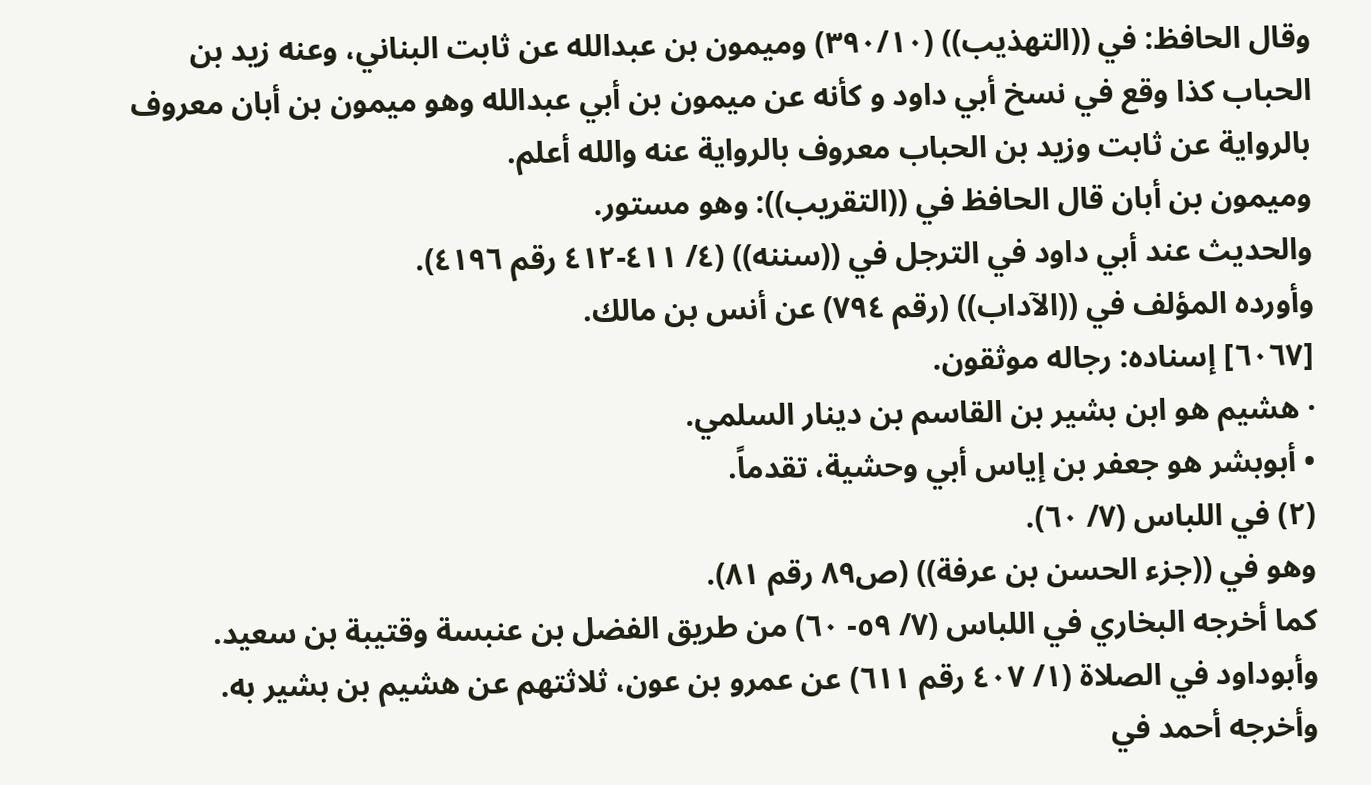وقال الحافظ: في ((التهذیب)) (٣٩٠/١٠) ومیمون بن عبدالله عن ثابت البناني، وعنه زید بن
الحباب کذا وقع في نسخ أبي داود و کأنه عن میمون بن أبي عبدالله وهو ميمون بن أبان معروف
بالرواية عن ثابت وزيد بن الحباب معروف بالرواية عنه والله أعلم.
وميمون بن أبان قال الحافظ في ((التقريب)): وهو مستور.
والحديث عند أبي داود في الترجل في ((سننه)) (٤/ ٤١١-٤١٢ رقم ٤١٩٦).
وأورده المؤلف في ((الآداب)) (رقم ٧٩٤) عن أنس بن مالك.
[٦٠٦٧] إسناده: رجاله موثقون.
· هشيم هو ابن بشير بن القاسم بن دينار السلمي.
• أبوبشر هو جعفر بن إياس أبي وحشية، تقدماً.
(٢) في اللباس (٧/ ٦٠).
وهو في ((جزء الحسن بن عرفة)) (ص٨٩ رقم ٨١).
كما أخرجه البخاري في اللباس (٧/ ٥٩- ٦٠) من طريق الفضل بن عنبسة وقتيبة بن سعيد.
وأبوداود في الصلاة (١/ ٤٠٧ رقم ٦١١) عن عمرو بن عون، ثلاثتهم عن هشيم بن بشير به.
وأخرجه أحمد في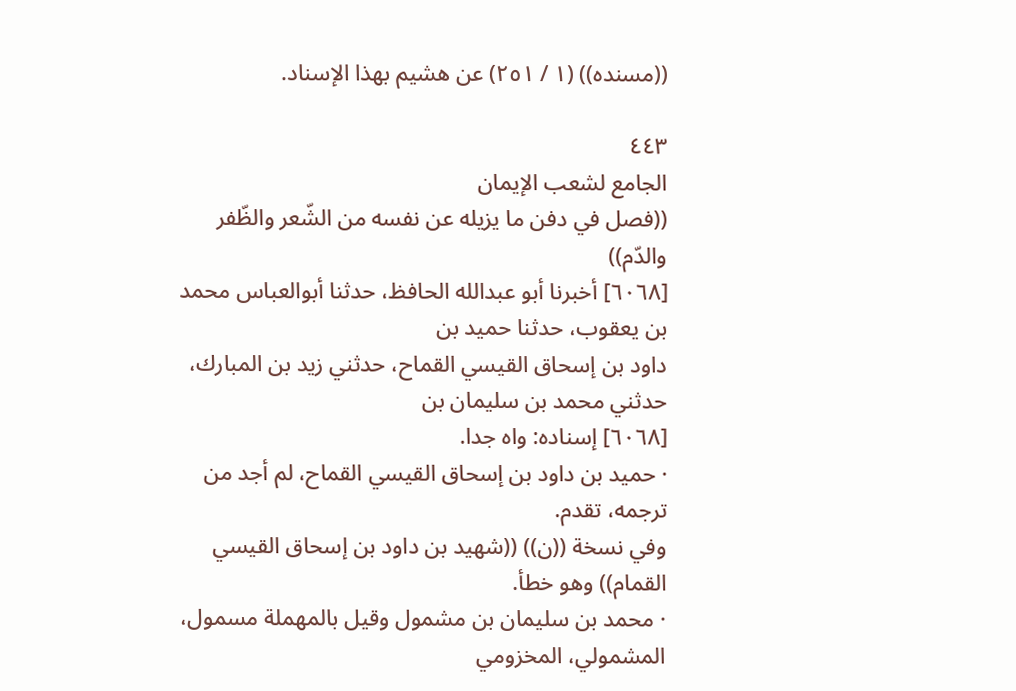((مسنده)) (١ / ٢٥١) عن هشيم بهذا الإسناد.

٤٤٣
الجامع لشعب الإيمان
((فصل في دفن ما يزيله عن نفسه من الشّعر والظّفر والدّم))
[٦٠٦٨] أخبرنا أبو عبدالله الحافظ، حدثنا أبوالعباس محمد بن يعقوب، حدثنا حميد بن
داود بن إسحاق القيسي القماح، حدثني زيد بن المبارك، حدثني محمد بن سليمان بن
[٦٠٦٨] إسناده: واه جدا.
· حميد بن داود بن إسحاق القيسي القماح، لم أجد من ترجمه، تقدم.
وفي نسخة ((ن)) ((شهيد بن داود بن إسحاق القيسي القمام)) وهو خطأ.
· محمد بن سليمان بن مشمول وقيل بالمهملة مسمول، المشمولي، المخزومي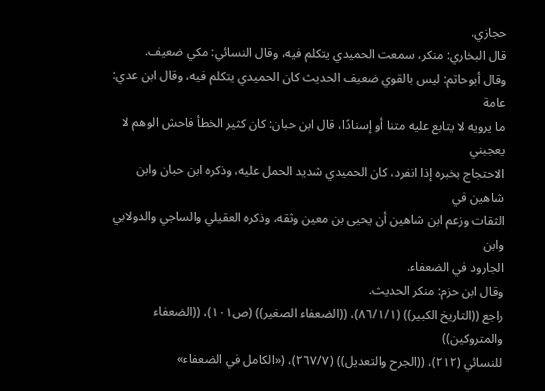حجازي.
قال البخاري: منكر، سمعت الحميدي يتكلم فيه، وقال النسائي: مكي ضعيف.
وقال أبوحاتم: ليس بالقوي ضعيف الحديث کان الحميدي يتكلم فيه، وقال ابن عدي: عامة
ما يرويه لا يتابع عليه متنا أو إسنادًا، قال ابن حبان: كان كثير الخطأ فاحش الوهم لا يعجبني
الاحتجاج بخبره إذا انفرد، كان الحميدي شديد الحمل عليه، وذكره ابن حبان وابن شاهين في
الثقات وزعم ابن شاهين أن يحيى بن معين وثقه، وذكره العقيلي والساجي والدولابي وابن
الجارود في الضعفاء.
وقال ابن حزم: منكر الحديث.
راجع ((التاريخ الكبير)) (٨٦/١/١)، ((الضعفاء الصغير)) (ص١٠١)، ((الضعفاء والمتروكين))
للنسائي (٢١٢)، ((الجرح والتعديل)) (٢٦٧/٧)، («الكامل في الضعفاء»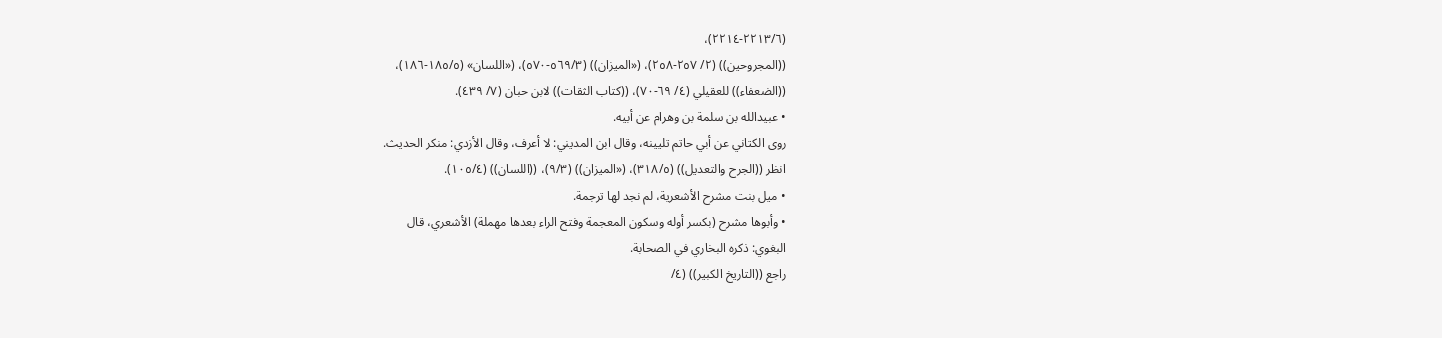(٢٢١٣/٦-٢٢١٤)،
((المجروحين)) (٢/ ٢٥٧-٢٥٨)، («الميزان)) (٥٦٩/٣-٥٧٠)، («اللسان» (١٨٥/٥-١٨٦)،
((الضعفاء)) للعقيلي (٤/ ٦٩-٧٠)، ((كتاب الثقات)) لابن حبان (٧/ ٤٣٩).
• عبيدالله بن سلمة بن وهرام عن أبيه.
روى الكتاني عن أبي حاتم تليينه، وقال ابن المديني: لا أعرف، وقال الأزدي: منكر الحديث.
انظر ((الجرح والتعديل)) (٣١٨/٥)، («الميزان)) (٩/٣)، ((اللسان)) (١٠٥/٤).
• ميل بنت مشرح الأشعرية، لم نجد لها ترجمة.
• وأبوها مشرح (بكسر أوله وسكون المعجمة وفتح الراء بعدها مهملة) الأشعري، قال
البغوي: ذكره البخاري في الصحابة.
راجع ((التاريخ الكبير)) (٤/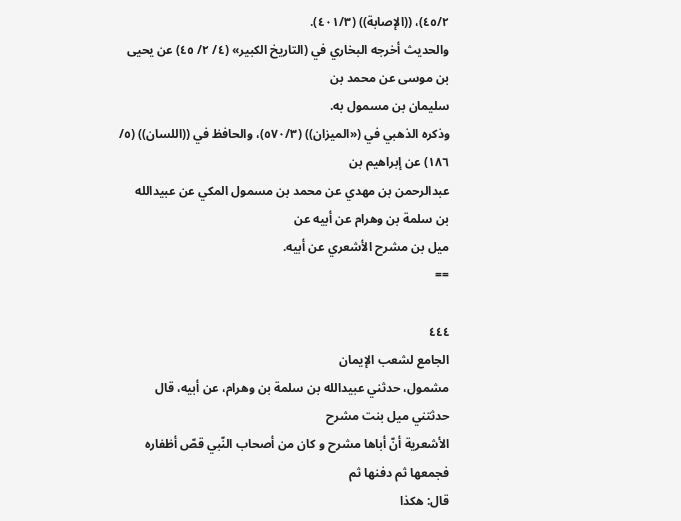٤٥/٢)، ((الإصابة)) (٤٠١/٣).
والحديث أخرجه البخاري في (التاریخ الکبیر» (٤/ ٢/ ٤٥) عن یحیی بن موسی عن محمد بن
سلیمان بن مسمول به.
وذكره الذهبي في («الميزان)) (٥٧٠/٣)، والحافظ في ((اللسان)) (٥/ ١٨٦) عن إبراهيم بن
عبدالرحمن بن مهدي عن محمد بن مسمول المكي عن عبيدالله بن سلمة بن وهرام عن أبيه عن
ميل بن مشرح الأشعري عن أبيه.
==

٤٤٤
الجامع لشعب الإيمان
مشمول، حدثني عبيدالله بن سلمة بن وهرام، عن أبيه، قال حدثتني ميل بنت مشرح
الأشعرية أنّ أباها مشرح و کان من أصحاب النّبي قصّ أظفاره فجمعها ثم دفنها ثم
قال: هكذا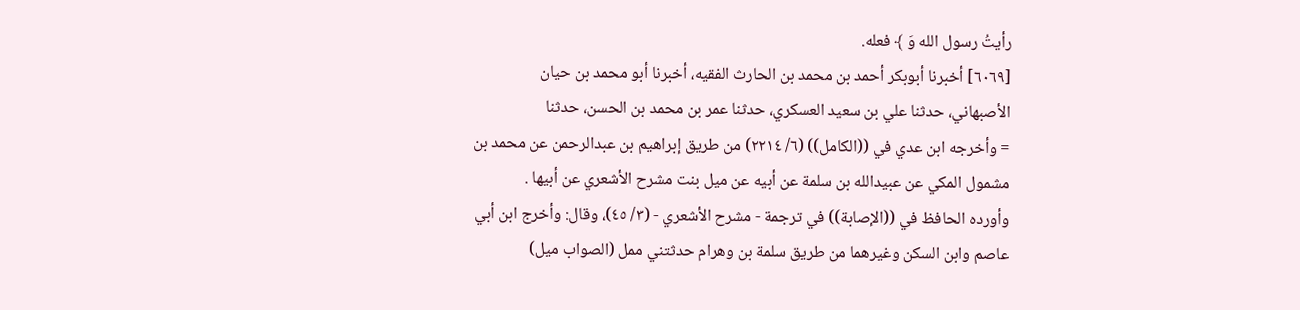رأيتُ رسول الله وَ ﴾ فعله.
[٦٠٦٩] أخبرنا أبوبكر أحمد بن محمد بن الحارث الفقيه، أخبرنا أبو محمد بن حيان
الأصبهاني، حدثنا علي بن سعيد العسکري، حدثنا عمر بن محمد بن الحسن، حدثنا
= وأخرجه ابن عدي في ((الكامل)) (٦/ ٢٢١٤) من طريق إبراهيم بن عبدالرحمن عن محمد بن
مشمول المكي عن عبيدالله بن سلمة عن أبيه عن ميل بنت مشرح الأشعري عن أبيها .
وأورده الحافظ في ((الإصابة)) في ترجمة - مشرح الأشعري - (٣/ ٤٥)، وقال: وأخرج ابن أبي
عاصم وابن السكن وغيرهما من طريق سلمة بن وهرام حدثتني ممل (الصواب ميل)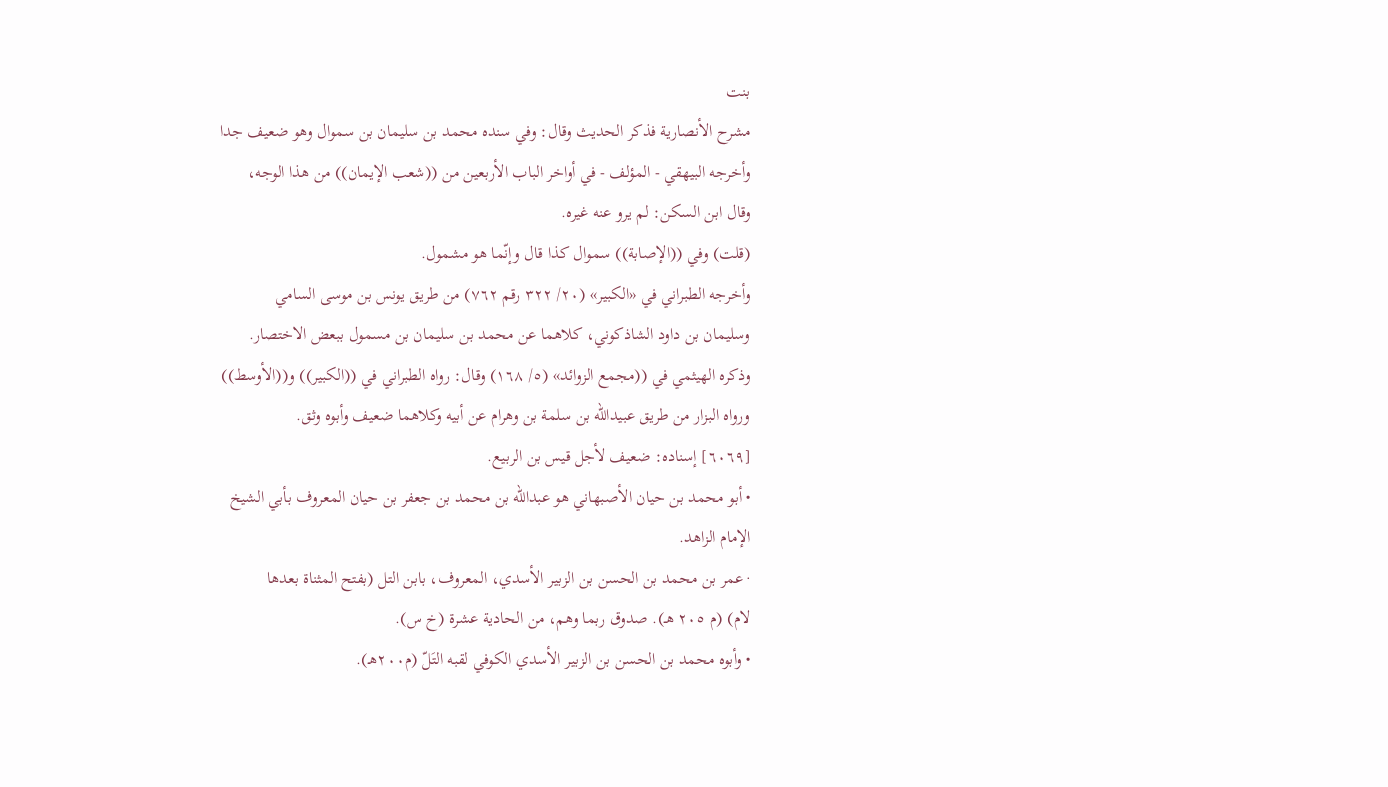بنت
مشرح الأنصارية فذكر الحديث وقال: وفي سنده محمد بن سليمان بن سموال وهو ضعيف جدا
وأخرجه البيهقي - المؤلف - في أواخر الباب الأربعين من ((شعب الإيمان)) من هذا الوجه،
وقال ابن السكن: لم يرو عنه غيره.
(قلت) وفي ((الإصابة)) سموال كذا قال وإنّما هو مشمول.
وأخرجه الطبراني في «الكبير» (٢٠/ ٣٢٢ رقم ٧٦٢) من طريق يونس بن موسى السامي
وسليمان بن داود الشاذكوني، كلاهما عن محمد بن سليمان بن مسمول ببعض الاختصار.
وذكره الهيثمي في ((مجمع الزوائد» (٥/ ١٦٨) وقال: رواه الطبراني في ((الكبير)) و((الأوسط))
ورواه البزار من طريق عبيدالله بن سلمة بن وهرام عن أبيه وكلاهما ضعيف وأبوه وثق.
[٦٠٦٩] إسناده: ضعيف لأجل قيس بن الربيع.
• أبو محمد بن حيان الأصبهاني هو عبدالله بن محمد بن جعفر بن حيان المعروف بأبي الشيخ
الإمام الزاهد.
· عمر بن محمد بن الحسن بن الزبير الأسدي، المعروف، بابن التل (بفتح المثناة بعدها
لام) (م ٢٠٥ هـ). صدوق ربما وهم، من الحادية عشرة (خ س).
• وأبوه محمد بن الحسن بن الزبير الأسدي الكوفي لقبه التَلّ (م٢٠٠هـ).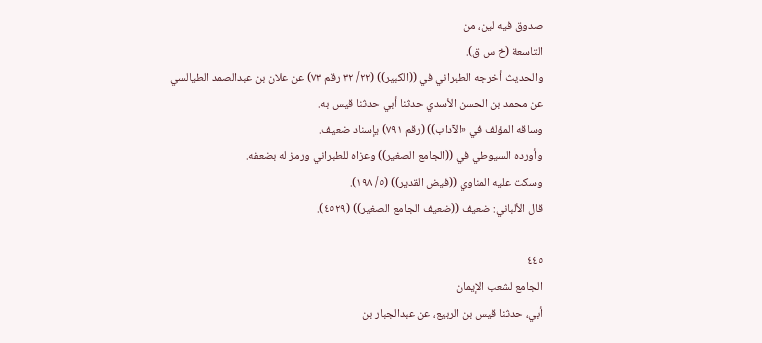صدوق فيه لين، من
التاسعة (خ س ق).
والحديث أخرجه الطبراني في ((الكبير)) (٢٢/ ٣٢ رقم ٧٣) عن علان بن عبدالصمد الطيالسي
عن محمد بن الحسن الأسدي حدثنا أبي حدثنا قیس به.
وساقه المؤلف في «الآداب)) (رقم ٧٩١) یإسناد ضعيف.
وأورده السيوطي في ((الجامع الصغير)) وعزاه للطبراني ورمز له بضعفه.
وسكت عليه المناوي ((فيض القدير)) (٥/ ١٩٨).
قال الألباني: ضعيف ((ضعيف الجامع الصغير)) (٤٥٢٩).

٤٤٥
الجامع لشعب الإيمان
أبي، حدثنا قيس بن الربيع، عن عبدالجبار بن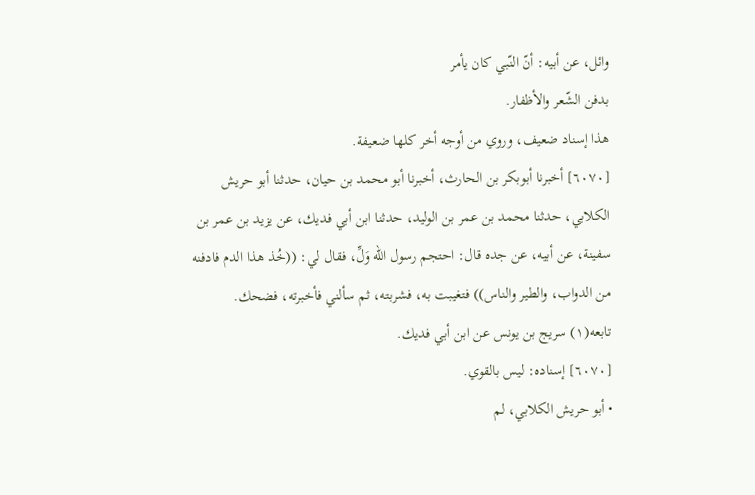وائل، عن أبيه: أنّ النّبي كان يأمر
بدفن الشّعر والأظفار.
هذا إسناد ضعيف، وروي من أوجه أخر كلها ضعيفة.
[٦٠٧٠] أخبرنا أبوبكر بن الحارث، أخبرنا أبو محمد بن حيان، حدثنا أبو حریش
الکلابي، حدثنا محمد بن عمر بن الوليد، حدثنا ابن أبي فدیك، عن یزید بن عمر بن
سفينة، عن أبيه، عن جده قال: احتجم رسول الله وَلِّ، فقال لي: ((خُذ هذا الدم فادفنه
من الدواب، والطير والناس)) فتغيبت به، فشربته، ثم سألني فأخبرته، فضحك.
تابعه(١) سریج بن یونس عن ابن أبي فدیك.
[٦٠٧٠] إسناده: ليس بالقوي.
• أبو حريش الكلابي، لم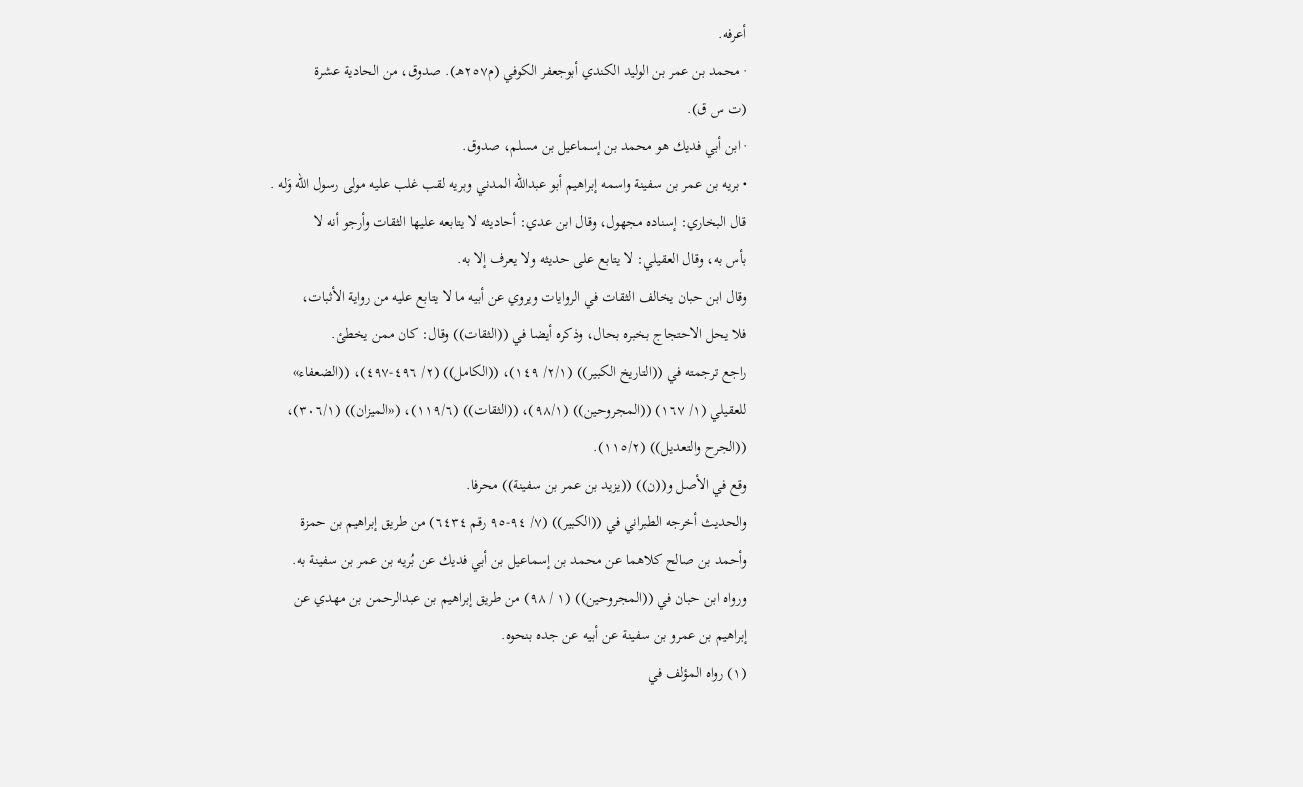أعرفه.
· محمد بن عمر بن الوليد الكندي أبوجعفر الكوفي (م٢٥٧هـ). صدوق، من الحادية عشرة
(ت س ق).
· ابن أبي فديك هو محمد بن إسماعيل بن مسلم، صدوق.
• بريه بن عمر بن سفينة واسمه إبراهيم أبو عبدالله المدني وبريه لقب غلب عليه مولى رسول الله وَله .
قال البخاري: إسناده مجهول، وقال ابن عدي: أحاديثه لا يتابعه عليها الثقات وأرجو أنه لا
بأس به، وقال العقيلي: لا یتابع علی حدیثه ولا یعرف إلا به.
وقال ابن حبان يخالف الثقات في الروايات ویروي عن أبيه ما لا يتابع عليه من رواية الأثبات،
فلا يحل الاحتجاج بخبره بحال، وذكره أيضا في ((الثقات)) وقال: كان ممن يخطئ.
راجع ترجمته في ((التاريخ الكبير)) (٢/١/ ١٤٩)، ((الكامل)) (٢/ ٤٩٦-٤٩٧)، ((الضعفاء»
للعقيلي (١/ ١٦٧) ((المجروحين)) (٩٨/١)، ((الثقات)) (١١٩/٦)، («الميزان)) (٣٠٦/١)،
((الجرح والتعديل)) (١١٥/٢).
وقع في الأصل و((ن)) ((يزيد بن عمر بن سفينة)) محرفا.
والحديث أخرجه الطبراني في ((الكبير)) (٧/ ٩٤-٩٥ رقم ٦٤٣٤) من طريق إبراهيم بن حمزة
وأحمد بن صالح كلاهما عن محمد بن إسماعيل بن أبي فديك عن بُريه بن عمر بن سفينة به.
ورواه ابن حبان في ((المجروحين)) (١ / ٩٨) من طريق إبراهيم بن عبدالرحمن بن مهدي عن
إبراهيم بن عمرو بن سفينة عن أبيه عن جده بنحوه.
(١) رواه المؤلف في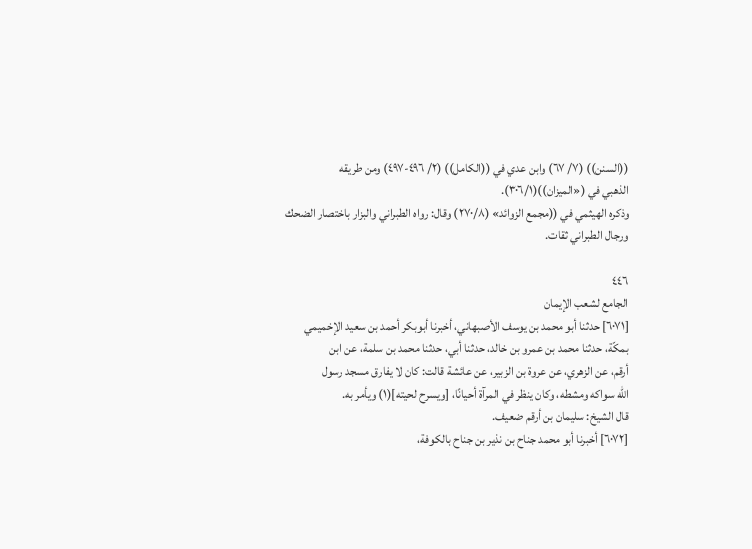((السنن)) (٧/ ٦٧) وابن عدي في ((الكامل)) (٢/ ٤٩٦-٤٩٧) ومن طريقه
الذهبي في («الميزان))(٣٠٦/١).
وذكره الهيثمي في ((مجمع الزوائد» (٢٧٠/٨) وقال: رواه الطبراني والبزار باختصار الضحك
ورجال الطبراني ثقات.

٤٤٦
الجامع لشعب الإيمان
[٦٠٧١] حدثنا أبو محمد بن يوسف الأصبهاني، أخبرنا أبوبكر أحمد بن سعيد الإخميمي
بمكّة، حدثنا محمد بن عمرو بن خالد، حدثنا أبي، حدثنا محمد بن سلمة، عن ابن
أرقم، عن الزهري، عن عروة بن الزبير، عن عائشة قالت: كان لا يفارق مسجد رسول
الله سواكه ومشطه، وكان ينظر في المرآة أحيانًا، [ويسرح لحيته](١) ويأمر به.
قال الشيخ: سليمان بن أرقم ضعيف.
[٦٠٧٢] أخبرنا أبو محمد جناح بن نذير بن جناح بالكوفة،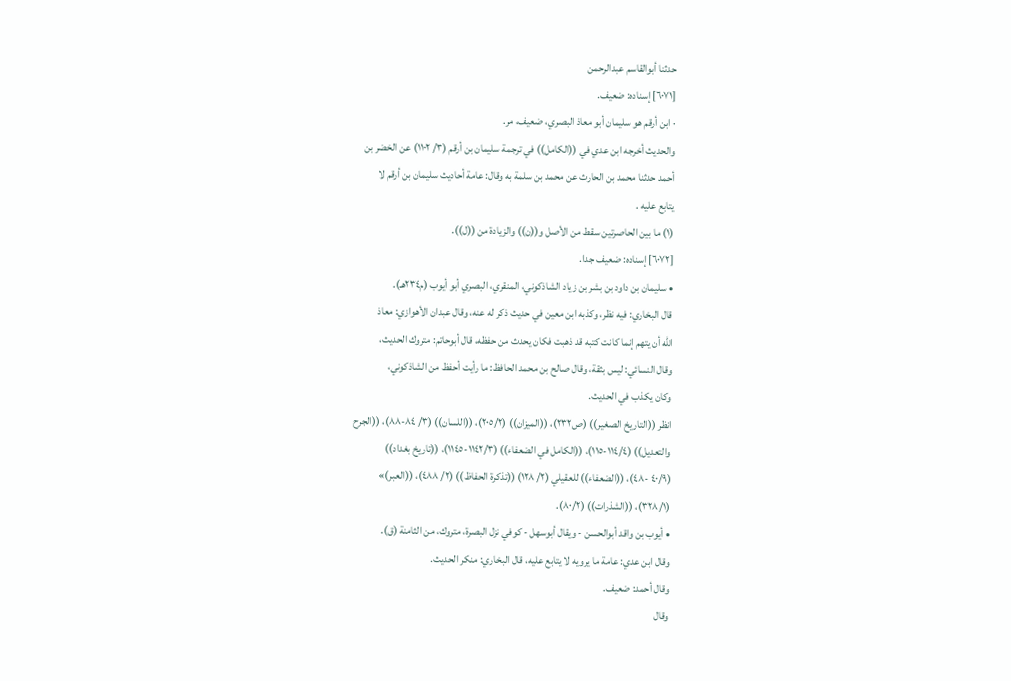حدثنا أبوالقاسم عبدالرحمن
[٦٠٧١] إسناده: ضعيف.
· ابن أرقم هو سليمان أبو معاذ البصري، ضعيف، مر.
والحديث أخرجه ابن عدي في ((الكامل)) في ترجمة سليمان بن أرقم (٣/ ١١٠٢) عن الخضر بن
أحمد حدثنا محمد بن الحارث عن محمد بن سلمة به وقال: عامة أحاديث سليمان بن أرقم لا
يتابع عليه .
(١) ما بين الحاصرتين سقط من الأصل و((ن)) والزيادة من ((ل)).
[٦٠٧٢] إسناده: ضعيف جدا.
• سليمان بن داود بن بشر بن زياد الشاذكوني، المنقري، البصري أبو أيوب (م٢٣٤هـ).
قال البخاري: فيه نظر، وكذبه ابن معين في حديث ذكر له عنه، وقال عبدان الأهوازي: معاذ
الله أن يتهم إنما كانت كتبه قد ذهبت فكان يحدث من حفظه، قال أبوحاتم: متروك الحديث،
وقال النسائي: ليس بثقة، وقال صالح بن محمد الحافظ: ما رأيت أحفظ من الشاذكوني،
وکان یكذب في الحدیث.
انظر ((التاريخ الصغير)) (ص٢٣٢)، ((الميزان)) (٢٠٥/٢)، ((اللسان)) (٣/ ٨٤-٨٨)، ((الجرح
والتعديل)) (١١٤/٤-١١٥)، ((الكامل في الضعفاء)) (١١٤٢/٣-١١٤٥)، ((تاريخ بغداد))
(٤٠/٩ -٤٨)، ((الضعفاء)) للعقيلي (٢/ ١٢٨) ((تذكرة الحفاظ)) (٢/ ٤٨٨)، ((العبر)»
(٣٢٨/١)، ((الشذرات)) (٨٠/٢).
• أيوب بن واقد أبوالحسن - ويقال أبوسهل - كوفي نزل البصرة، متروك، من الثامنة (ق).
وقال ابن عدي: عامة ما يرويه لا يتابع عليه، قال البخاري: منكر الحديث.
وقال أحمد: ضعيف.
وقال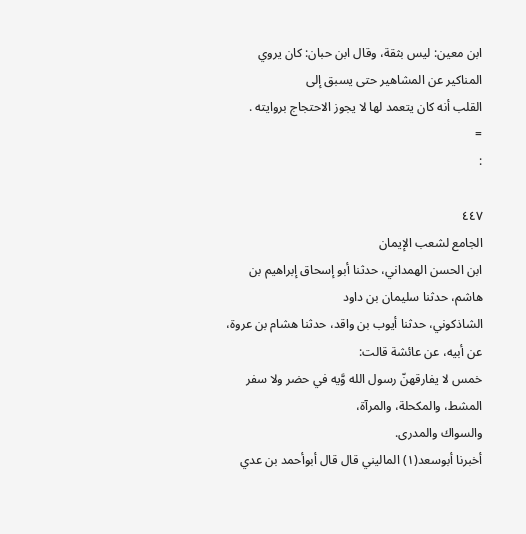ابن معين: ليس بثقة، وقال ابن حبان: كان يروي المناكير عن المشاهير حتى يسبق إلى
القلب أنه كان يتعمد لها لا يجوز الاحتجاج بروايته .
=
:

٤٤٧
الجامع لشعب الإيمان
ابن الحسن الهمداني، حدثنا أبو إسحاق إبراهيم بن هاشم، حدثنا سليمان بن داود
الشاذكوني، حدثنا أيوب بن واقد، حدثنا هشام بن عروة، عن أبيه، عن عائشة قالت:
خمس لا يفارقهنّ رسول الله وَّيه في حضر ولا سفر المشط، والمكحلة، والمرآة،
والسواك والمدرى.
أخبرنا أبوسعد(١) الماليني قال قال أبوأحمد بن عدي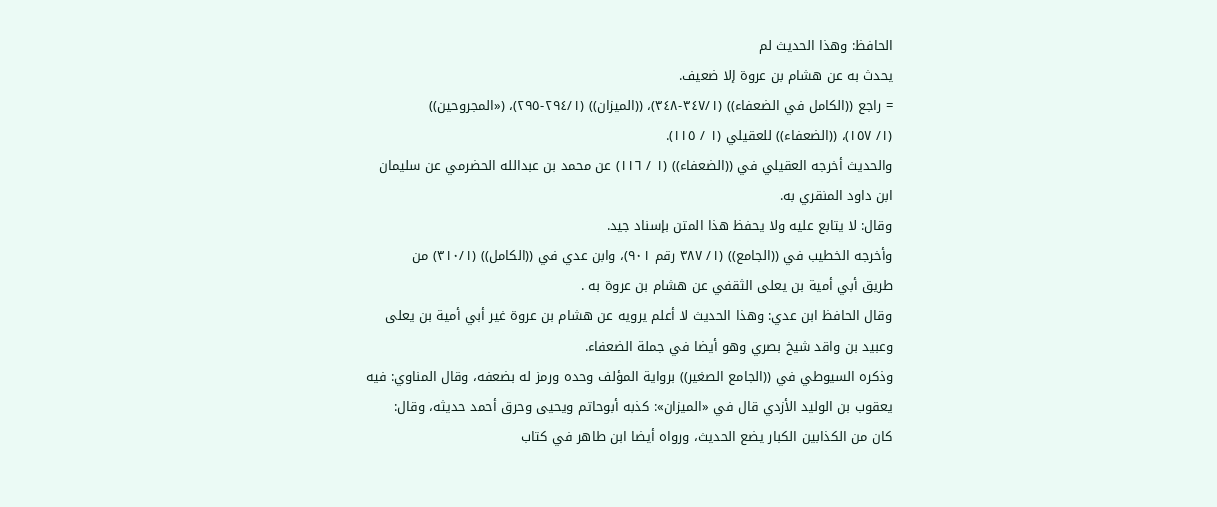الحافظ: وهذا الحديث لم
يحدث به عن هشام بن عروة إلا ضعيف.
= راجع ((الكامل في الضعفاء)) (٣٤٧/١-٣٤٨)، ((الميزان)) (٢٩٤/١-٢٩٥)، («المجروحين))
(١/ ١٥٧)، ((الضعفاء)) للعقيلي (١ / ١١٥).
والحديث أخرجه العقيلي في ((الضعفاء)) (١ / ١١٦) عن محمد بن عبدالله الحضرمي عن سليمان
ابن داود المنقري به.
وقال: لا يتابع علیه ولا يحفظ هذا المتن بإسناد جيد.
وأخرجه الخطيب في ((الجامع)) (١/ ٣٨٧ رقم ٩٠١)، وابن عدي في ((الكامل)) (٣١٠/١) من
طريق أبي أمية بن يعلى الثقفي عن هشام بن عروة به .
وقال الحافظ ابن عدي: وهذا الحديث لا أعلم يرويه عن هشام بن عروة غير أبي أمية بن يعلى
وعبيد بن واقد شيخ بصري وهو أيضا في جملة الضعفاء.
وذكره السيوطي في ((الجامع الصغير)) برواية المؤلف وحده ورمز له بضعفه، وقال المناوي: فيه
يعقوب بن الوليد الأزدي قال في «الميزان»: کذبه أبوحاتم ویحیی وحرق أحمد حديثه، وقال:
كان من الكذابين الكبار يضع الحديث، ورواه أيضا ابن طاهر في كتاب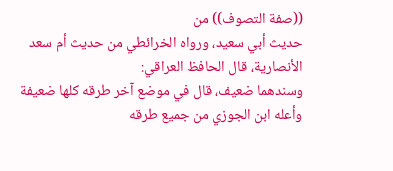((صفة التصوف)) من
حديث أبي سعيد، ورواه الخرائطي من حديث أم سعد الأنصارية، قال الحافظ العراقي:
وسندهما ضعيف، قال في موضع آخر طرقه كلها ضعيفة وأعله ابن الجوزي من جميع طرقه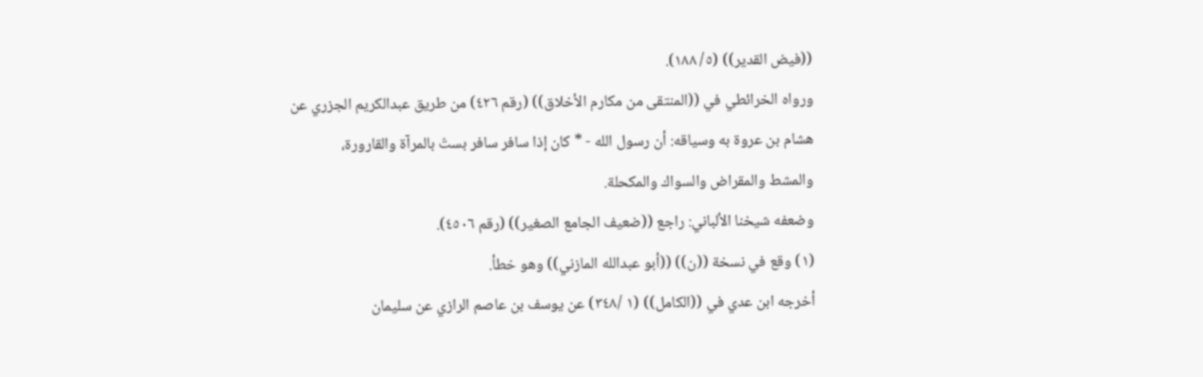((فيض القدير)) (٥/ ١٨٨).
ورواه الخرائطي في ((المنتقى من مكارم الأخلاق)) (رقم ٤٢٦) من طريق عبدالكريم الجزري عن
هشام بن عروة به وسياقه: أن رسول الله - * كان إذا سافر سافر بستّ بالمرآة والقارورة،
والمشط والمقراض والسواك والمكحلة.
وضعفه شيخنا الألباني: راجع ((ضعيف الجامع الصغير)) (رقم ٤٥٠٦).
(١) وقع في نسخة ((ن)) ((أبو عبدالله المازني)) وهو خطأ.
أخرجه ابن عدي في ((الكامل)) (١ /٣٤٨) عن يوسف بن عاصم الرازي عن سليمان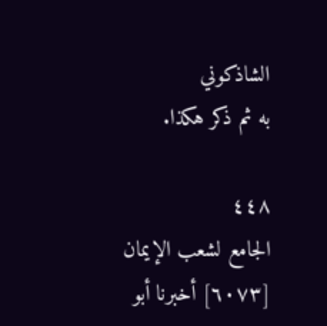الشاذکوني
به ثم ذکر هكذا.

٤٤٨
الجامع لشعب الإيمان
[٦٠٧٣] أخبرنا أبو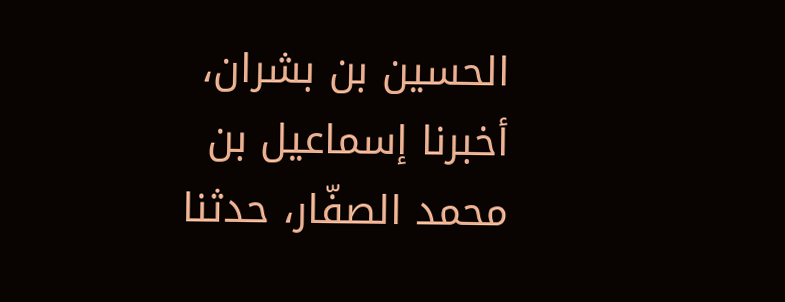الحسين بن بشران، أخبرنا إسماعيل بن محمد الصفّار، حدثنا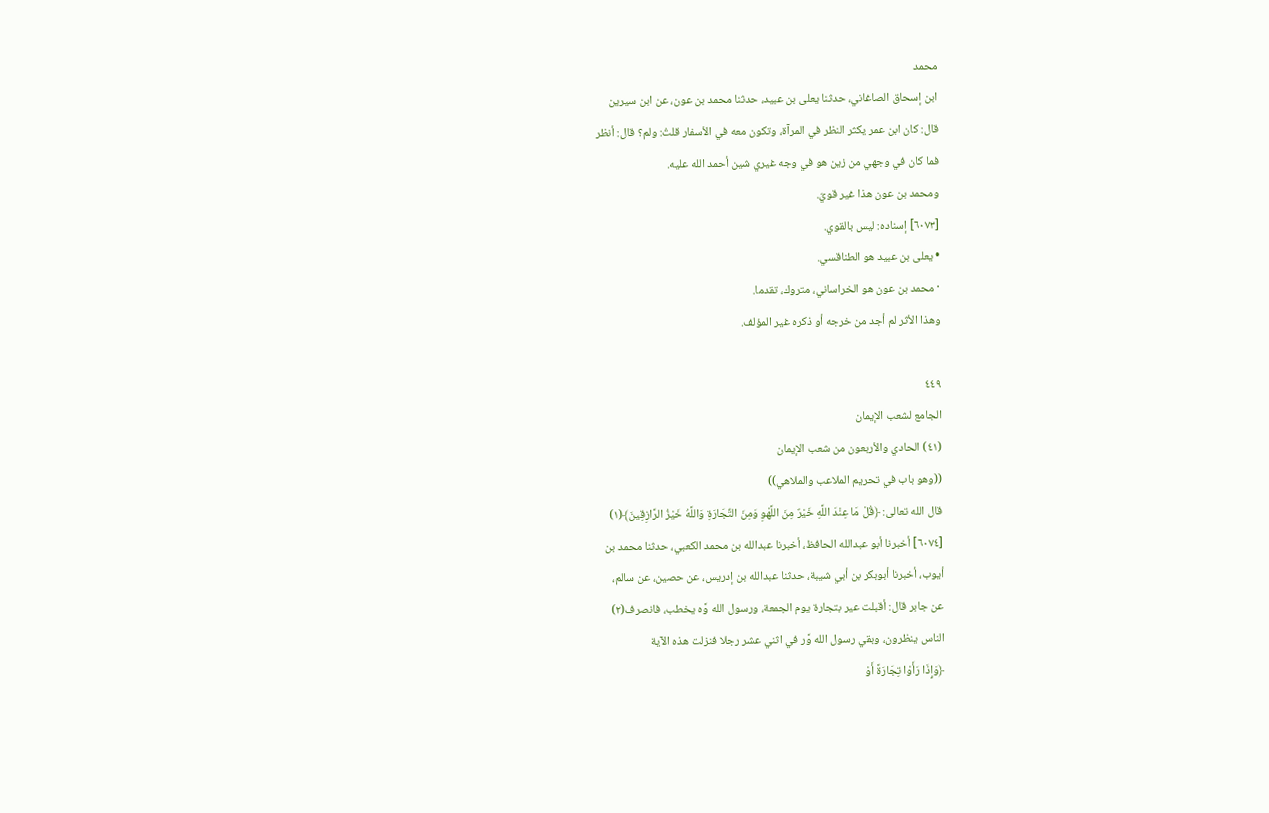محمد
ابن إسحاق الصاغاني، حدثنا یعلی بن عبيد، حدثنا محمد بن عون، عن ابن سيرين
قال: كان ابن عمر يكثر النظر في المرآة، وتكون معه في الأسفار قلتُ: ولم؟ قال: أنظر
فما كان في وجهي من زین هو في وجه غيري شین أحمد الله علیه.
ومحمد بن عون هذا غير قويّ.
[٦٠٧٣] إسناده: ليس بالقوي.
• يعلى بن عبيد هو الطناقسي.
· محمد بن عون هو الخراساني، متروك، تقدما.
وهذا الأثر لم أجد من خرجه أو ذكره غير المؤلف.

٤٤٩
الجامع لشعب الإيمان
(٤١) الحادي والأربعون من شعب الإيمان
((وهو باب في تحريم الملاعب والملاهي))
قال الله تعالى: ﴿قُلْ مَا عِنْدَ اللَّهِ خَيْرٌ مِنَ اللَّهْوِ وَمِنَ التِّجَارَةِ وَاللَّهُ خَيْزُ الرَّازِقِينَ﴾(١)
[٦٠٧٤] أخبرنا أبو عبدالله الحافظ، أخبرنا عبدالله بن محمد الكعبي، حدثنا محمد بن
أيوب، أخبرنا أبوبكر بن أبي شيبة، حدثنا عبدالله بن إدريس، عن حصين، عن سالم،
عن جابر قال: أقبلت عير بتجارة يوم الجمعة، ورسول الله وَّه يخطب، فانصرف(٢)
الناس ينظرون، وبقي رسول الله وَّر في اثني عشر رجلا فنزلت هذه الآية
﴿وَإِذَا رَأَوْا تِجَارَةً أَوْ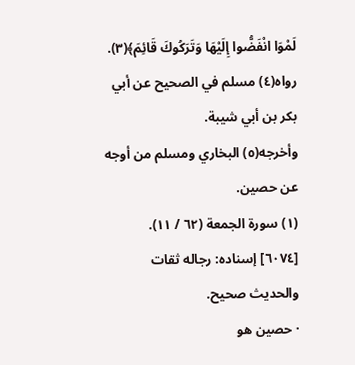لَمْوَا انْفَضُّوا إِلَيْهَا وَتَرَكُوكَ قَائِمَ﴾(٣).
رواه(٤) مسلم في الصحيح عن أبي بكر بن أبي شيبة.
وأخرجه(٥) البخاري ومسلم من أوجه عن حصين.
(١) سورة الجمعة (٦٢ / ١١).
[٦٠٧٤] إسناده: رجاله ثقات والحديث صحيح.
· حصين هو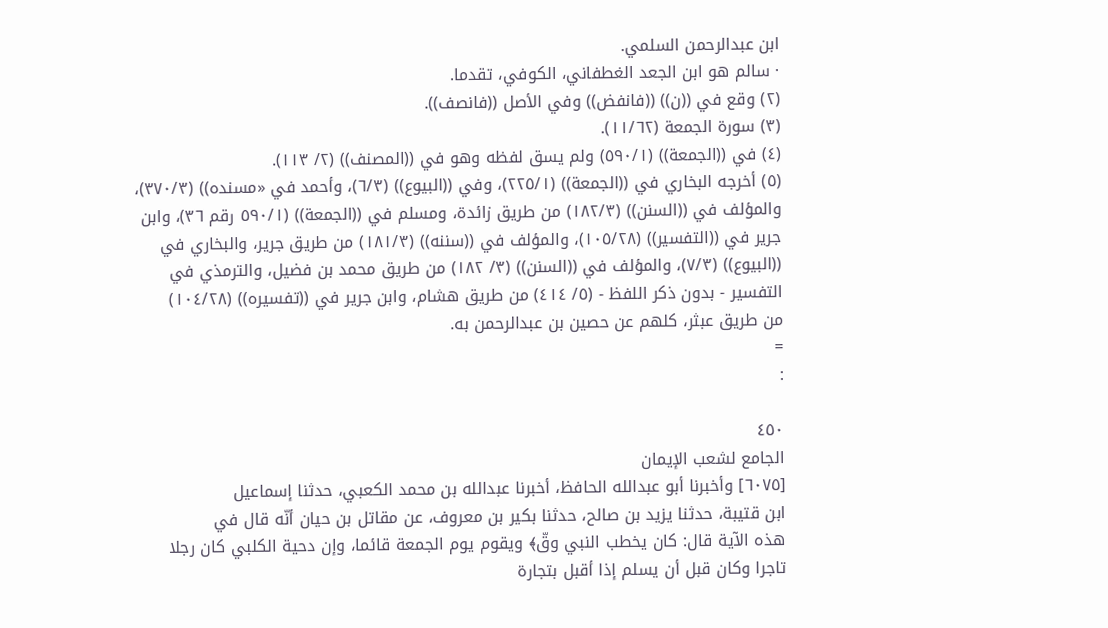ابن عبدالرحمن السلمي.
· سالم هو ابن الجعد الغطفاني، الكوفي، تقدما.
(٢) وقع في ((ن)) ((فانفض)) وفي الأصل ((فانصف)).
(٣) سورة الجمعة (١١/٦٢).
(٤) في ((الجمعة)) (٥٩٠/١) ولم يسق لفظه وهو في ((المصنف)) (٢/ ١١٣).
(٥) أخرجه البخاري في ((الجمعة)) (٢٢٥/١)، وفي ((البيوع)) (٦/٣)، وأحمد في «مسنده)) (٣٧٠/٣)،
والمؤلف في ((السنن)) (١٨٢/٣) من طريق زائدة، ومسلم في ((الجمعة)) (٥٩٠/١ رقم ٣٦)، وابن
جرير في ((التفسير)) (١٠٥/٢٨)، والمؤلف في ((سننه)) (١٨١/٣) من طريق جرير، والبخاري في
((البيوع)) (٧/٣)، والمؤلف في ((السنن)) (٣/ ١٨٢) من طريق محمد بن فضيل، والترمذي في
التفسير - بدون ذكر اللفظ - (٥/ ٤١٤) من طريق هشام، وابن جرير في ((تفسيره)) (١٠٤/٢٨)
من طریق عبثر، کلهم عن حصین بن عبدالرحمن به.
=
:

٤٥٠
الجامع لشعب الإيمان
[٦٠٧٥] وأخبرنا أبو عبدالله الحافظ، أخبرنا عبدالله بن محمد الكعبي، حدثنا إسماعيل
ابن قتيبة، حدثنا يزيد بن صالح، حدثنا بكير بن معروف، عن مقاتل بن حيان أنّه قال في
هذه الآية قال: كان يخطب النبي وقّ﴾ ويقوم يوم الجمعة قائما، وإن دحية الكلبي كان رجلا
تاجرا وكان قبل أن يسلم إذا أقبل بتجارة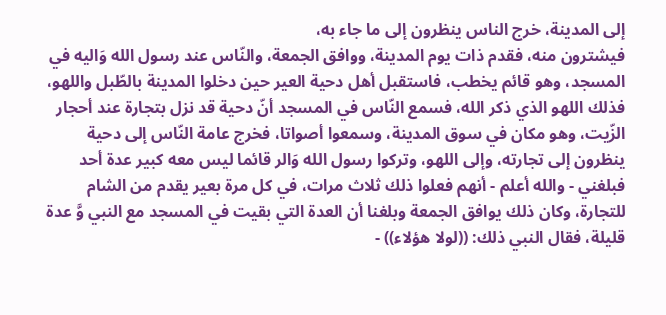إلى المدينة، خرج الناس ينظرون إلى ما جاء به،
فيشترون منه، فقدم ذات يوم المدينة، ووافق الجمعة، والنّاس عند رسول الله وَاليه في
المسجد، وهو قائم يخطب، فاستقبل أهل دحية العير حين دخلوا المدينة بالطّبل واللهو،
فذلك اللهو الذي ذكر الله، فسمع النّاس في المسجد أنّ دحية قد نزل بتجارة عند أحجار
الزّيت، وهو مكان في سوق المدينة، وسمعوا أصواتا، فخرج عامة النّاس إلى دحية
ينظرون إلى تجارته، وإلى اللهو، وتركوا رسول الله وَالر قائما ليس معه كبير عدة أحد
فبلغني - والله أعلم - أنهم فعلوا ذلك ثلاث مرات، في كل مرة بعير يقدم من الشام
للتجارة، وكان ذلك يوافق الجمعة وبلغنا أن العدة التي بقيت في المسجد مع النبي وَّ عدة
قليلة، فقال النبي ذلك: ((لولا هؤلاء)) -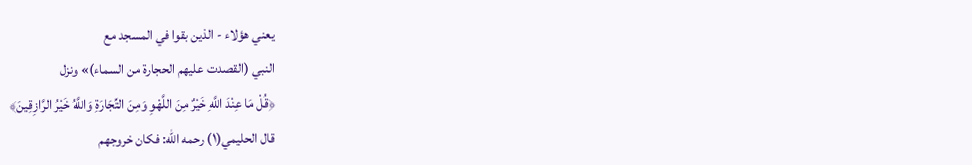يعني هؤلاء - الذين بقوا في المسجد مع
النبي (القصدت عليهم الحجارة من السماء)» ونزل
﴿قُلْ مَا عِنْدَ اللَّهِ خَيْرٌ مِنَ اللَّهْوِ وَمِنَ التِّجَارَةِ وَاللَّهُ خَيْرُ الرَّازِقِينَ﴾
قال الحليمي(١) رحمه الله: فكان خروجهم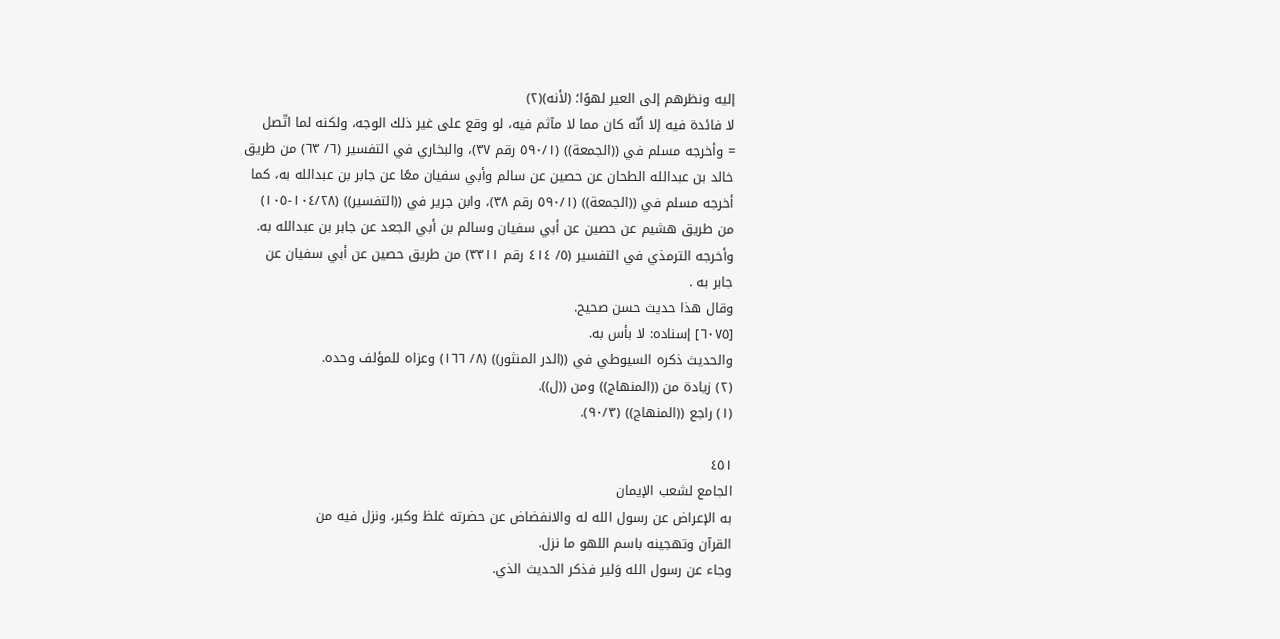إليه ونظرهم إلى العير لهوًا؛ (لأنه)(٢)
لا فائدة فيه إلا أنّه کان مما لا مآثم فيه، لو وقع على غير ذلك الوجه، ولكنه لما اتّصل
= وأخرجه مسلم في ((الجمعة)) (٥٩٠/١ رقم ٣٧)، والبخاري في التفسير (٦/ ٦٣) من طريق
خالد بن عبدالله الطحان عن حصين عن سالم وأبي سفيان معًا عن جابر بن عبدالله به، كما
أخرجه مسلم في ((الجمعة)) (٥٩٠/١ رقم ٣٨)، وابن جرير في ((التفسير)) (١٠٤/٢٨-١٠٥)
من طريق هشيم عن حصين عن أبي سفيان وسالم بن أبي الجعد عن جابر بن عبدالله به.
وأخرجه الترمذي في التفسير (٥/ ٤١٤ رقم ٣٣١١) من طريق حصين عن أبي سفيان عن
جابر به .
وقال هذا حديث حسن صحيح.
[٦٠٧٥] إسناده: لا بأس به.
والحديث ذكره السيوطي في ((الدر المنثور)) (٨/ ١٦٦) وعزاه للمؤلف وحده.
(٢) زيادة من ((المنهاج)) ومن ((ل)).
(١) راجع ((المنهاج)) (٩٠/٣).

٤٥١
الجامع لشعب الإيمان
به الإعراض عن رسول الله له والانفضاض عن حضرته غلظ وكبر، ونزل فيه من
القرآن وتهجينه باسم اللهو ما نزل.
وجاء عن رسول الله وَلير فذكر الحديث الذي.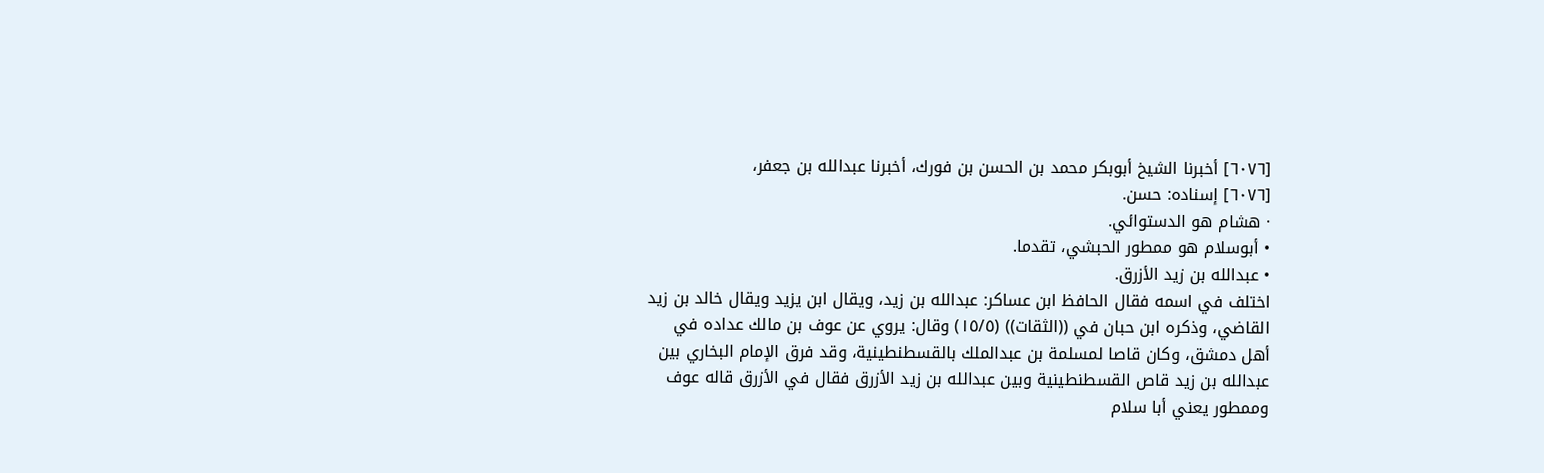[٦٠٧٦] أخبرنا الشيخ أبوبكر محمد بن الحسن بن فورك، أخبرنا عبدالله بن جعفر،
[٦٠٧٦] إسناده: حسن.
· هشام هو الدستوائي.
• أبوسلام هو ممطور الحبشي، تقدما.
• عبدالله بن زيد الأزرق.
اختلف في اسمه فقال الحافظ ابن عساكر: عبدالله بن زيد، ويقال ابن يزيد ويقال خالد بن زيد
القاضي، وذكره ابن حبان في ((الثقات)) (١٥/٥) وقال: يروي عن عوف بن مالك عداده في
أهل دمشق، وكان قاصا لمسلمة بن عبدالملك بالقسطنطينية، وقد فرق الإمام البخاري بين
عبدالله بن زيد قاص القسطنطينية وبين عبدالله بن زيد الأزرق فقال في الأزرق قاله عوف
وممطور يعني أبا سلام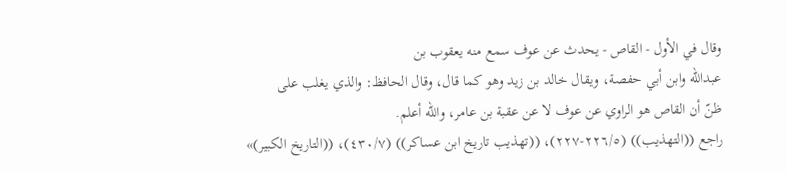وقال في الأول - القاص - يحدث عن عوف سمع منه يعقوب بن
عبدالله وابن أبي حفصة، ويقال خالد بن زيد وهو كما قال، وقال الحافظ: والذي يغلب على
ظنّ أن القاص هو الراوي عن عوف لا عن عقبة بن عامر، والله أعلم.
راجع ((التهذيب)) (٢٢٦/٥-٢٢٧)، ((تهذيب تاريخ ابن عساكر)) (٤٣٠/٧)، ((التاريخ الكبير)»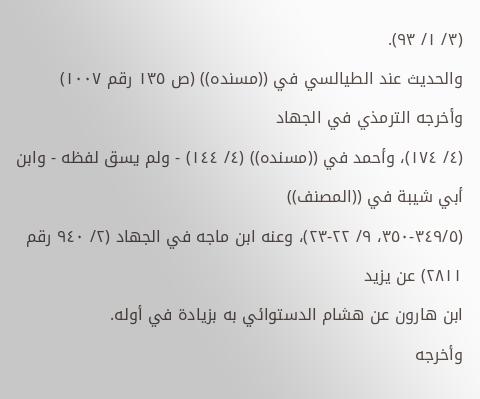(٣/ ١/ ٩٣).
والحديث عند الطيالسي في ((مسنده)) (ص ١٣٥ رقم ١٠٠٧) وأخرجه الترمذي في الجهاد
(٤/ ١٧٤)، وأحمد في ((مسنده)) (٤/ ١٤٤) - ولم يسق لفظه - وابن أبي شيبة في ((المصنف))
(٣٤٩/٥-٣٥٠، ٩/ ٢٢-٢٣)، وعنه ابن ماجه في الجهاد (٢/ ٩٤٠ رقم ٢٨١١) عن یزید
ابن هارون عن هشام الدستوائي به بزيادة في أوله.
وأخرجه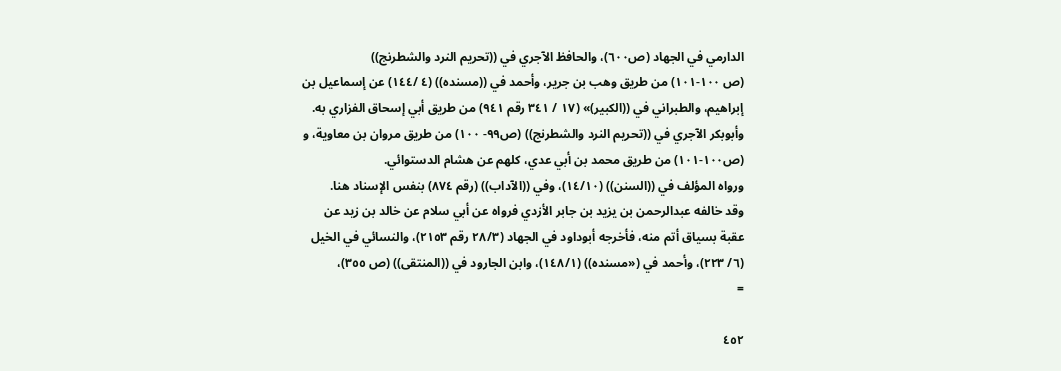الدارمي في الجهاد (ص٦٠٠)، والحافظ الآجري في ((تحريم النرد والشطرنج))
(ص ١٠٠-١٠١) من طريق وهب بن جرير، وأحمد في ((مسنده)) (٤ /١٤٤) عن إسماعيل بن
إبراهيم، والطبراني في ((الكبير)» (١٧ / ٣٤١ رقم ٩٤١) من طريق أبي إسحاق الفزاري به.
وأبوبكر الآجري في ((تحريم النرد والشطرنج)) (ص٩٩- ١٠٠) من طريق مروان بن معاوية، و
(ص١٠٠-١٠١) من طريق محمد بن أبي عدي، كلهم عن هشام الدستوائي.
ورواه المؤلف في ((السنن)) (١٤/١٠)، وفي ((الآداب)) (رقم ٨٧٤) بنفس الإسناد هنا.
وقد خالفه عبدالرحمن بن يزيد بن جابر الأزدي فرواه عن أبي سلام عن خالد بن زيد عن
عقبة بسياق أتم منه، فأخرجه أبوداود في الجهاد (٢٨/٣ رقم ٢١٥٣)، والنسائي في الخيل
(٦/ ٢٢٣)، وأحمد في («مسنده)) (١٤٨/١)، وابن الجارود في ((المنتقى)) (ص ٣٥٥)،
=

٤٥٢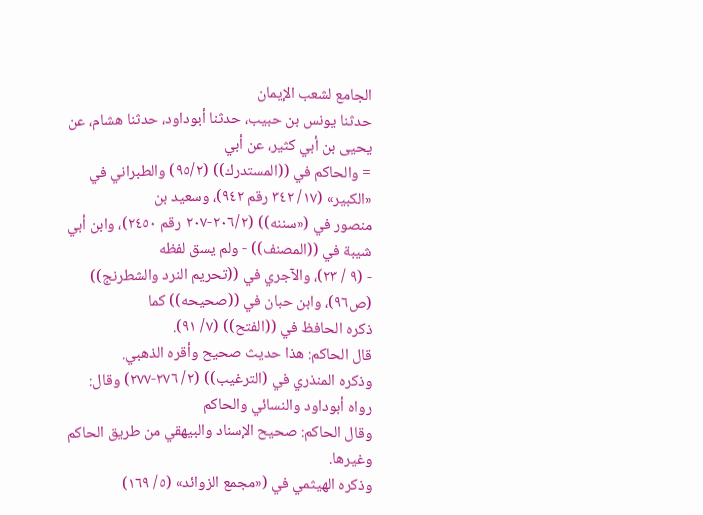الجامع لشعب الإيمان
حدثنا يونس بن حبيب، حدثنا أبوداود، حدثنا هشام، عن یحیی بن أبي کثیر، عن أبي
= والحاكم في ((المستدرك)) (٩٥/٢) والطبراني في «الكبير» (١٧/ ٣٤٢ رقم ٩٤٢)، وسعيد بن
منصور في («سننه)) (٢٠٦/٢-٢٠٧ رقم ٢٤٥٠)، وابن أبي شيبة في ((المصنف)) - ولم يسق لفظه
- (٩ / ٢٣)، والآجري في ((تحريم النرد والشطرنج)) (ص٩٦)، وابن حبان في ((صحيحه)) كما
ذكره الحافظ في ((الفتح)) (٧/ ٩١).
قال الحاكم: هذا حديث صحيح وأقره الذهبي.
وذكره المنذري في (الترغيب)) (٢/ ٢٧٦-٢٧٧) وقال: رواه أبوداود والنسائي والحاكم
وقال الحاكم: صحيح الإسناد والبيهقي من طريق الحاكم وغيرها.
وذكره الهيثمي في («مجمع الزوائد» (٥/ ١٦٩)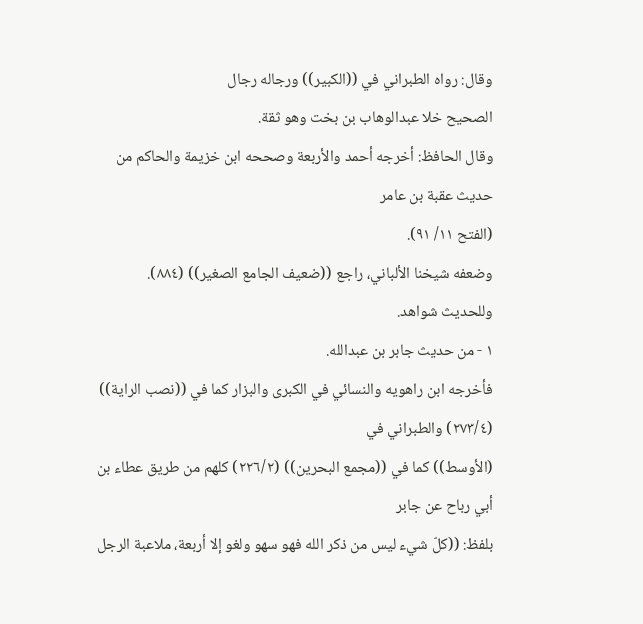وقال: رواه الطبراني في ((الكبير)) ورجاله رجال
الصحيح خلا عبدالوهاب بن بخت وهو ثقة.
وقال الحافظ: أخرجه أحمد والأربعة وصححه ابن خزيمة والحاكم من حديث عقبة بن عامر
(الفتح ١١/ ٩١).
وضعفه شيخنا الألباني، راجع ((ضعيف الجامع الصغير)) (٨٨٤).
وللحدیث شواهد.
١ - من حديث جابر بن عبدالله.
فأخرجه ابن راهويه والنسائي في الكبرى والبزار كما في ((نصب الراية)) (٢٧٣/٤) والطبراني في
(الأوسط)) كما في ((مجمع البحرين)) (٢٢٦/٢) كلهم من طريق عطاء بن أبي رباح عن جابر
بلفظ: ((كلّ شيء ليس من ذكر الله فهو سهو ولغو إلا أربعة، ملاعبة الرجل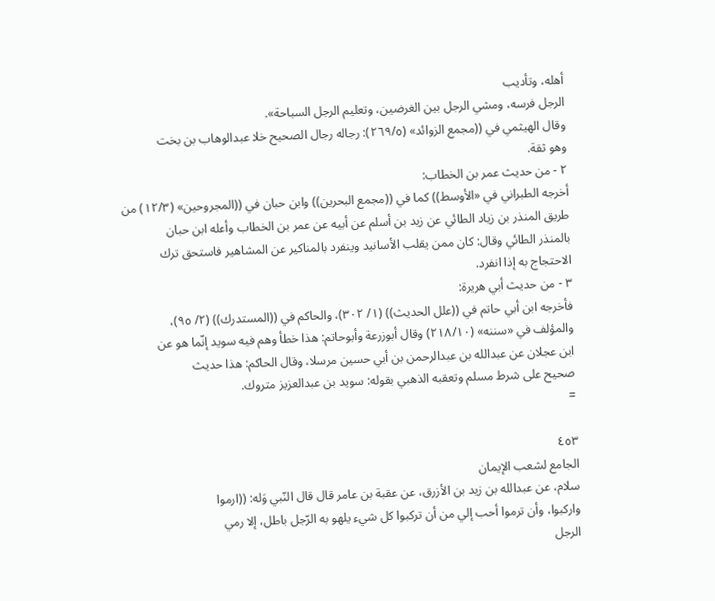أهله، وتأديب
الرجل فرسه، ومشي الرجل بين الغرضين، وتعليم الرجل السباحة».
وقال الهيثمي في ((مجمع الزوائد» (٢٦٩/٥): رجاله رجال الصحيح خلا عبدالوهاب بن بخت
وهو ثقة.
٢ - من حديث عمر بن الخطاب:
أخرجه الطبراني في «الأوسط)) كما في ((مجمع البحرين)) وابن حبان في ((المجروحين» (١٢/٣) من
طريق المنذر بن زياد الطائي عن زيد بن أسلم عن أبيه عن عمر بن الخطاب وأعله ابن حبان
بالمنذر الطائي وقال: كان ممن يقلب الأسانيد وينفرد بالمناكير عن المشاهير فاستحق ترك
الاحتجاج به إذا انفرد.
٣ - من حديث أبي هريرة:
فأخرجه ابن أبي حاتم في ((علل الحديث)) (١/ ٣٠٢)، والحاكم في ((المستدرك)) (٢/ ٩٥)،
والمؤلف في «سننه» (٢١٨/١٠) وقال أبوزرعة وأبوحاتم: هذا خطأ وهم فیه سوید إنّما هو عن
ابن عجلان عن عبدالله بن عبدالرحمن بن أبي حسين مرسلا، وقال الحاكم: هذا حديث
صحيح على شرط مسلم وتعقبه الذهبي بقوله: سويد بن عبدالعزيز متروك.
=

٤٥٣
الجامع لشعب الإيمان
سلام، عن عبدالله بن زيد بن الأزرق، عن عقبة بن عامر قال قال النّبي وَله: ((ارموا
واركبوا، وأن ترموا أحب إلي من أن تركبوا كل شيء يلهو به الرّجل باطل، إلا رمي
الرجل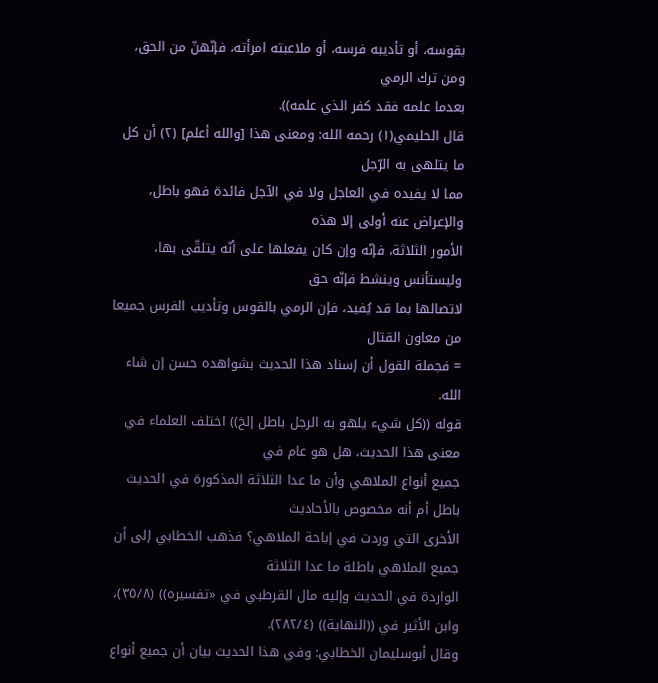بقوسه، أو تأديبه فرسه، أو ملاعبته امرأته، فإنّهنّ من الحق، ومن ترك الرمي
بعدما علمه فقد کفر الذي علمه)).
قال الحليمي(١) رحمه الله: ومعنى هذا [والله أعلم] (٢) أن كل ما يتلهى به الرّجل
مما لا يفيده في العاجل ولا في الآجل فائدة فهو باطل، والإعراض عنه أولى إلا هذه
الأمور الثلاثة، فإنّه وإن كان يفعلها على أنّه يتلقّى بها، وليستأنس وينشط فإنّه حق
لاتصالها بما قد يُفيد، فإن الرمي بالقوس وتأديب الفرس جميعا من معاون القتال
= فجملة القول أن إسناد هذا الحديث بشواهده حسن إن شاء الله.
قوله ((كل شيء يلهو به الرجل باطل إلخ)) اختلف العلماء في معنى هذا الحديث، هل هو عام في
جميع أنواع الملاهي وأن ما عدا الثلاثة المذكورة في الحديث باطل أم أنه مخصوص بالأحاديث
الأخرى التي وردت في إباحة الملاهي؟ فذهب الخطابي إلى أن جميع الملاهي باطلة ما عدا الثلاثة
الواردة في الحديث وإليه مال القرطبي في «تفسيره)) (٣٥/٨)، وابن الأثير في ((النهاية)) (٢٨٢/٤).
وقال أبوسليمان الخطابي: وفي هذا الحديث بيان أن جميع أنواع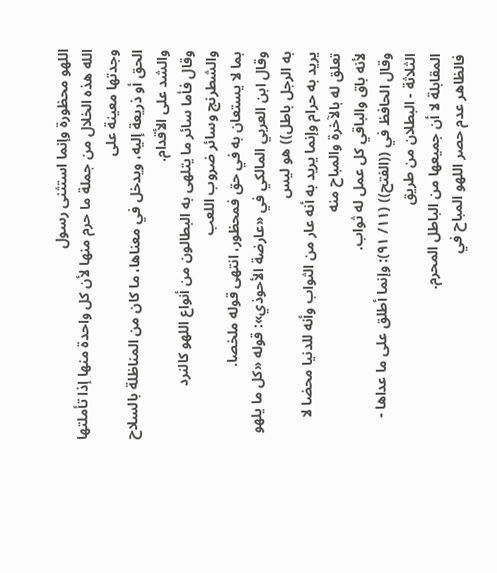اللهو محظورة وإنما استثنى رسول
الله هذه الخلال من جملة ما حرم منها لأن كل واحدة منها إذا تأملتها وجدتها معينة على
الحق أو ذريعة إليه، ويدخل في معناها، ما كان من المناظلة بالسلاح والشد على الأقدام.
وقال فأما سائر ما يتلهى به البطالون من أنواع اللهو كالنرد والشطرنج وسائر ضروب اللعب
بما لا يستعان به في حق فمحظور، انتهى قوله ملخصا.
وقال ابن العربي المالكي في «عارضة الأحوذي»: قوله «کل ما يلهو به الرجل باطل)) هو ليس
يريد به حرام وإنما يريد به أنه عار من الثواب وأنه للدنيا محضا لا تعلق له بالآخرة والمباح منه
لأنه باق والباقي كل عمل له ثواب.
وقال الحافظ في ((الفتح)) (١١/ ٩١): وإنما أطلق على ما عداها - الثلاثة - البطلان من طريق
المقابلة لا أن جميعها من الباطل المحرم.
فالظاهر عدم حصر اللهو المباح في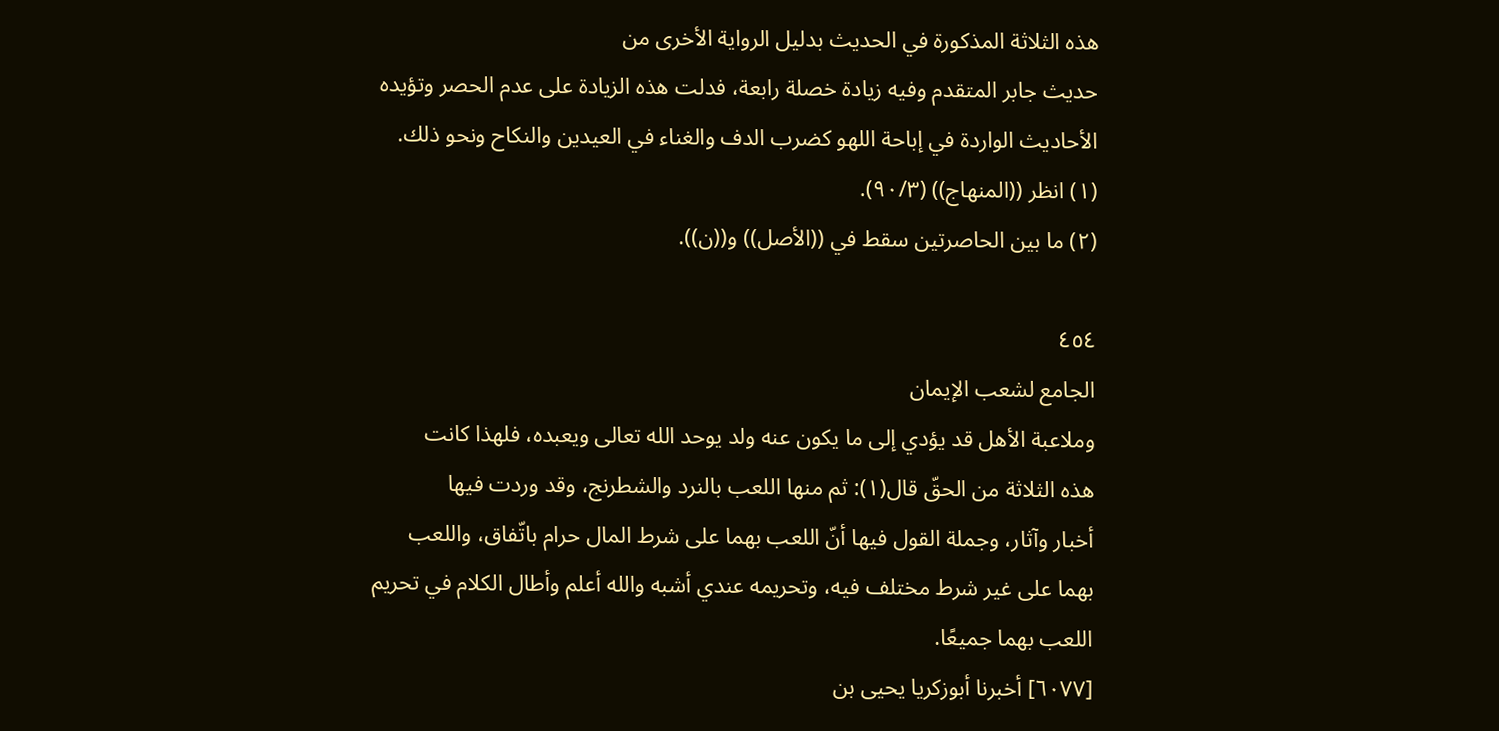هذه الثلاثة المذكورة في الحدیث بدلیل الرواية الأخرى من
حديث جابر المتقدم وفيه زيادة خصلة رابعة، فدلت هذه الزيادة على عدم الحصر وتؤيده
الأحاديث الواردة في إباحة اللهو كضرب الدف والغناء في العيدين والنكاح ونحو ذلك.
(١) انظر ((المنهاج)) (٩٠/٣).
(٢) ما بين الحاصرتين سقط في ((الأصل)) و((ن)).

٤٥٤
الجامع لشعب الإيمان
وملاعبة الأهل قد يؤدي إلى ما يكون عنه ولد يوحد الله تعالى ويعبده، فلهذا كانت
هذه الثلاثة من الحقّ قال(١): ثم منها اللعب بالنرد والشطرنج، وقد وردت فيها
أخبار وآثار، وجملة القول فيها أنّ اللعب بهما على شرط المال حرام باتّفاق، واللعب
بهما على غير شرط مختلف فيه، وتحريمه عندي أشبه والله أعلم وأطال الكلام في تحريم
اللعب بهما جميعًا.
[٦٠٧٧] أخبرنا أبوزكريا يحيى بن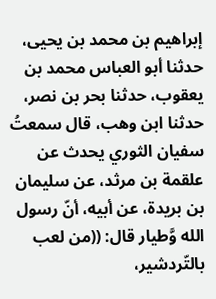إبراهيم بن محمد بن يحيى، حدثنا أبو العباس محمد بن
يعقوب، حدثنا بحر بن نصر، حدثنا ابن وهب، قال سمعتُ سفيان الثوري يحدث عن
علقمة بن مرثد، عن سليمان بن بريدة، عن أبيه، أنّ رسول الله وَّطيار قال: ((من لعب
بالتّردشیر،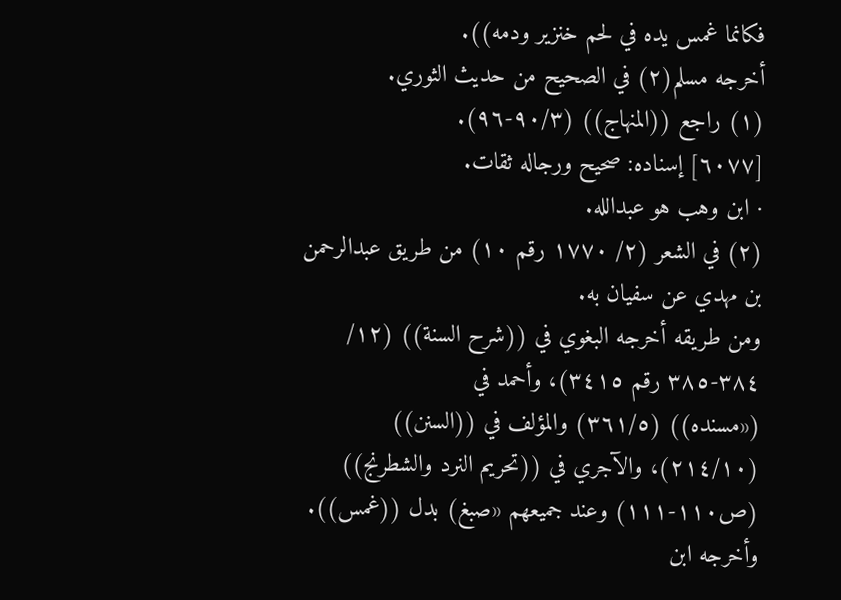فکانما غمس يده في لحم خنزير ودمه)).
أخرجه مسلم(٢) في الصحيح من حديث الثوري.
(١) راجع ((المنهاج)) (٩٠/٣-٩٦).
[٦٠٧٧] إسناده: صحيح ورجاله ثقات.
· ابن وهب هو عبدالله.
(٢) في الشعر (٢/ ١٧٧٠ رقم ١٠) من طريق عبدالرحمن بن مهدي عن سفيان به.
ومن طريقه أخرجه البغوي في ((شرح السنة)) (١٢/ ٣٨٤-٣٨٥ رقم ٣٤١٥)، وأحمد في
(«مسنده)) (٣٦١/٥) والمؤلف في ((السنن)) (٢١٤/١٠)، والآجري في ((تحريم النرد والشطرنج))
(ص١١٠-١١١) وعند جمیعهم «صبغ) بدل ((غمس)).
وأخرجه ابن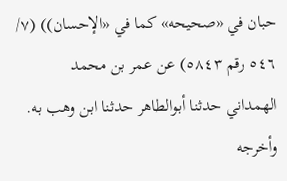حبان في «صحيحه» كما في «الإحسان)) (٧/ ٥٤٦ رقم ٥٨٤٣) عن عمر بن محمد
الهمداني حدثنا أبوالطاهر حدثنا ابن وهب به.
وأخرجه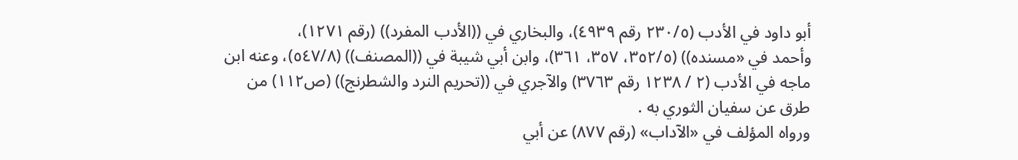أبو داود في الأدب (٢٣٠/٥ رقم ٤٩٣٩)، والبخاري في ((الأدب المفرد)) (رقم ١٢٧١)،
وأحمد في «مسنده)) (٣٥٢/٥، ٣٥٧، ٣٦١)، وابن أبي شيبة في ((المصنف)) (٥٤٧/٨)، وعنه ابن
ماجه في الأدب (٢ / ١٢٣٨ رقم ٣٧٦٣) والآجري في ((تحريم النرد والشطرنج)) (ص١١٢) من
طرق عن سفيان الثوري به .
ورواه المؤلف في «الآداب» (رقم ٨٧٧) عن أبي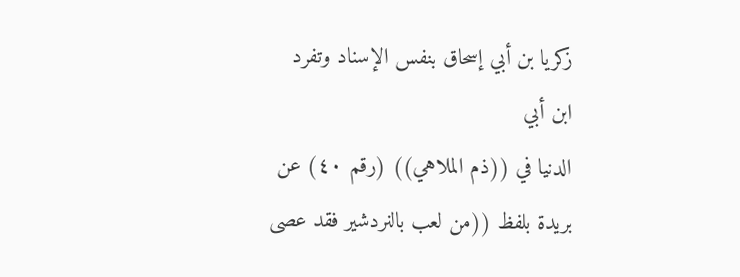زکریا بن أبي إسحاق بنفس الإسناد وتفرد ابن أبي
الدنيا في ((ذم الملاهي)) (رقم ٤٠) عن بريدة بلفظ ((من لعب بالنردشير فقد عصى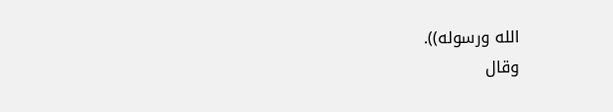الله ورسوله)).
وقال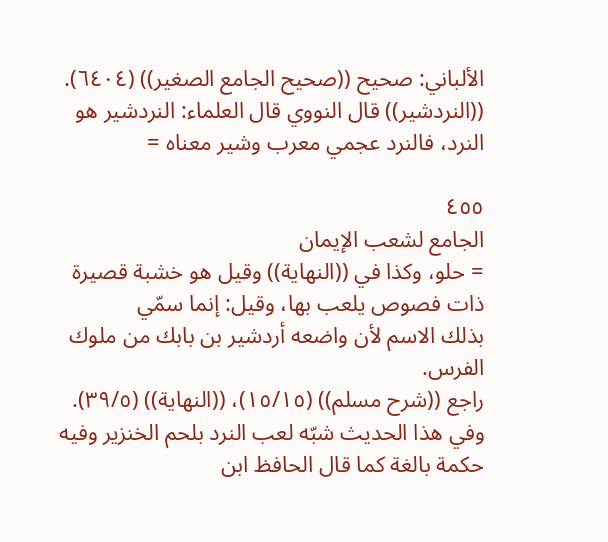الألباني: صحيح ((صحيح الجامع الصغير)) (٦٤٠٤).
((النردشير)) قال النووي قال العلماء: النردشير هو النرد، فالنرد عجمي معرب وشير معناه =

٤٥٥
الجامع لشعب الإيمان
= حلو، وكذا في ((النهاية)) وقيل هو خشبة قصيرة ذات فصوص يلعب بها، وقيل: إنما سمّي
بذلك الاسم لأن واضعه أردشير بن بابك من ملوك الفرس.
راجع ((شرح مسلم)) (١٥/١٥)، ((النهاية)) (٣٩/٥).
وفي هذا الحديث شبّه لعب النرد بلحم الخنزير وفيه حكمة بالغة كما قال الحافظ ابن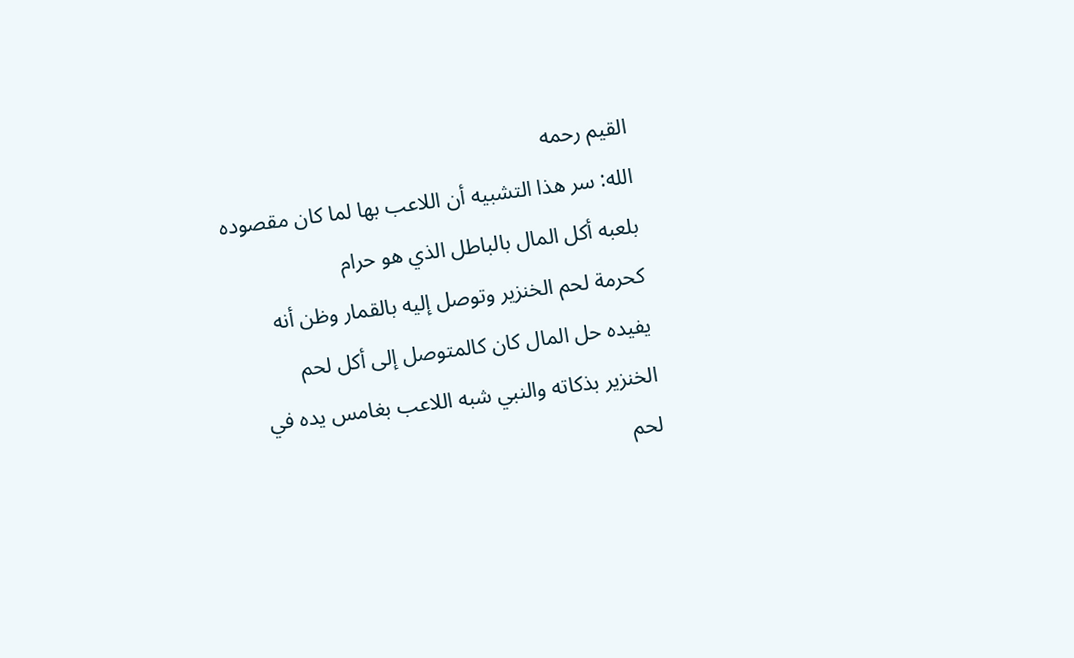القيم رحمه
الله: سر هذا التشبيه أن اللاعب بها لما كان مقصوده بلعبه أكل المال بالباطل الذي هو حرام
كحرمة لحم الخنزير وتوصل إليه بالقمار وظن أنه يفيده حل المال كان كالمتوصل إلى أكل لحم
الخنزير بذكاته والنبي شبه اللاعب بغامس يده في لحم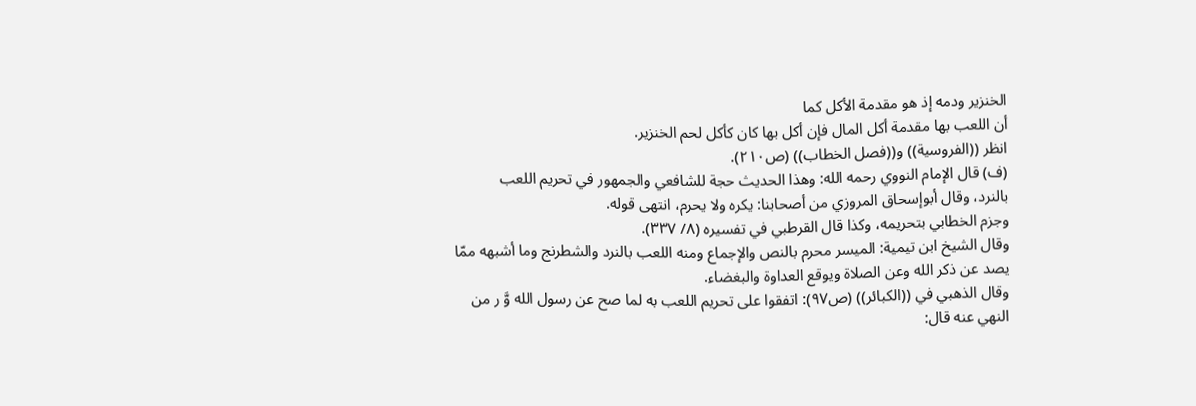الخنزير ودمه إذ هو مقدمة الأكل كما
أن اللعب بها مقدمة أكل المال فإن أكل بها كان كأكل لحم الخنزير.
انظر ((الفروسية)) و((فصل الخطاب)) (ص٢١٠).
(ف) قال الإمام النووي رحمه الله: وهذا الحديث حجة للشافعي والجمهور في تحريم اللعب
بالنرد، وقال أبوإسحاق المروزي من أصحابنا: يكره ولا يحرم، انتهى قوله.
وجزم الخطابي بتحريمه، وكذا قال القرطبي في تفسيره (٨/ ٣٣٧).
وقال الشيخ ابن تيمية: الميسر محرم بالنص والإجماع ومنه اللعب بالنرد والشطرنج وما أشبهه ممّا
يصد عن ذكر الله وعن الصلاة ويوقع العداوة والبغضاء.
وقال الذهبي في ((الكبائر)) (ص٩٧): اتفقوا على تحريم اللعب به لما صح عن رسول الله وَّ ر من
النهي عنه قال: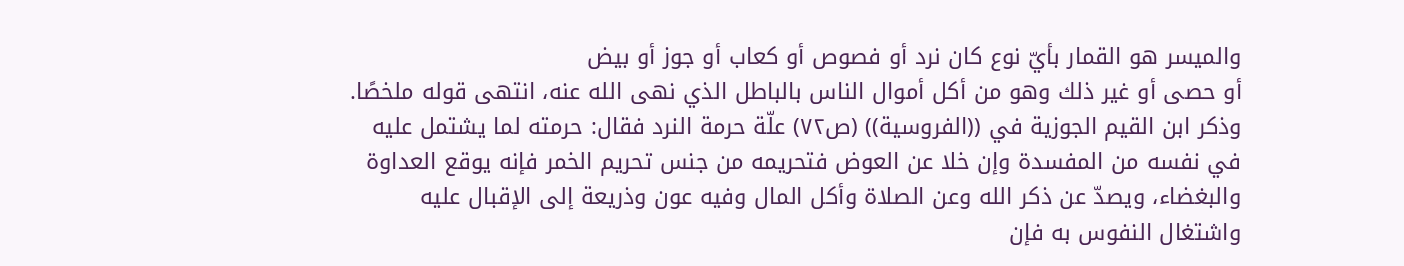والميسر هو القمار بأيّ نوع كان نرد أو فصوص أو كعاب أو جوز أو بيض
أو حصى أو غير ذلك وهو من أكل أموال الناس بالباطل الذي نهى الله عنه، انتهى قوله ملخصًا.
وذكر ابن القيم الجوزية في ((الفروسية)) (ص٧٢) علّة حرمة النرد فقال: حرمته لما يشتمل عليه
في نفسه من المفسدة وإن خلا عن العوض فتحريمه من جنس تحريم الخمر فإنه يوقع العداوة
والبغضاء، ويصدّ عن ذكر الله وعن الصلاة وأكل المال وفيه عون وذريعة إلى الإقبال عليه
واشتغال النفوس به فإن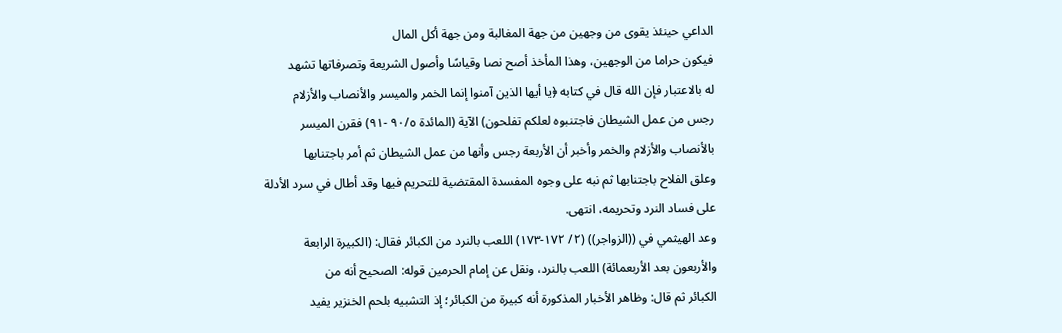الداعي حينئذ يقوى من وجهين من جهة المغالبة ومن جهة أكل المال
فيكون حراما من الوجهين، وهذا المأخذ أصح نصا وقياسًا وأصول الشريعة وتصرفاتها تشهد
له بالاعتبار فإن الله قال في كتابه ﴿يا أيها الذين آمنوا إنما الخمر والميسر والأنصاب والأزلام
رجس من عمل الشيطان فاجتنبوه لعلكم تفلحون) الآية (المائدة ٩٠/٥ -٩١) فقرن الميسر
بالأنصاب والأزلام والخمر وأخبر أن الأربعة رجس وأنها من عمل الشيطان ثم أمر باجتنابها
وعلق الفلاح باجتنابها ثم نبه على وجوه المفسدة المقتضية للتحريم فيها وقد أطال في سرد الأدلة
على فساد النرد وتحريمه، انتهى.
وعد الهيثمي في ((الزواجر)) (٢/ ١٧٢-١٧٣) اللعب بالنرد من الكبائر فقال: (الكبيرة الرابعة
والأربعون بعد الأربعمائة) اللعب بالنرد، ونقل عن إمام الحرمين قوله: الصحيح أنه من
الكبائر ثم قال: وظاهر الأخبار المذكورة أنه كبيرة من الكبائر؛ إذ التشبيه بلحم الخنزير يفيد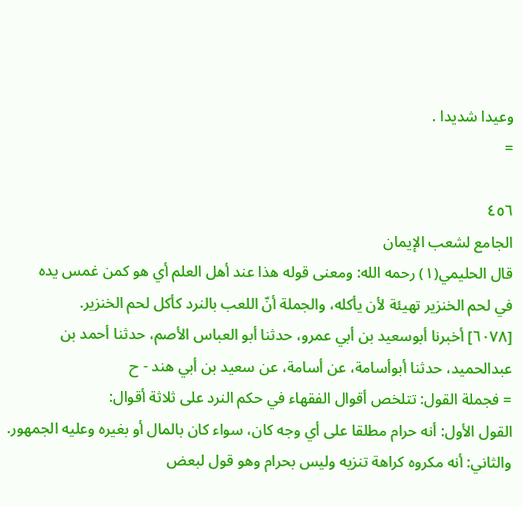وعیدا شديدا .
=

٤٥٦
الجامع لشعب الإيمان
قال الحليمي(١) رحمه الله: ومعنى قوله هذا عند أهل العلم أي هو كمن غمس يده
في لحم الخنزير تهيئة لأن يأكله، والجملة أنّ اللعب بالنرد كأكل لحم الخنزير.
[٦٠٧٨] أخبرنا أبوسعيد بن أبي عمرو، حدثنا أبو العباس الأصم، حدثنا أحمد بن
عبدالحميد، حدثنا أبوأسامة، عن أسامة، عن سعيد بن أبي هند - ح
= فجملة القول: تتلخص أقوال الفقهاء في حكم النرد على ثلاثة أقوال:
القول الأول: أنه حرام مطلقا على أي وجه كان، سواء كان بالمال أو بغيره وعليه الجمهور.
والثاني: أنه مكروه كراهة تنزيه وليس بحرام وهو قول لبعض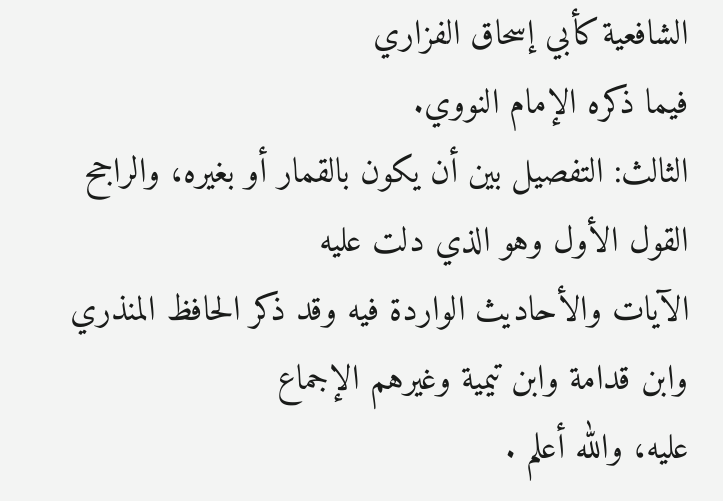الشافعية كأبي إسحاق الفزاري
فيما ذكره الإمام النووي.
الثالث: التفصيل بين أن يكون بالقمار أو بغيره، والراجح القول الأول وهو الذي دلت عليه
الآيات والأحاديث الواردة فيه وقد ذكر الحافظ المنذري وابن قدامة وابن تيمية وغيرهم الإجماع
عليه، والله أعلم .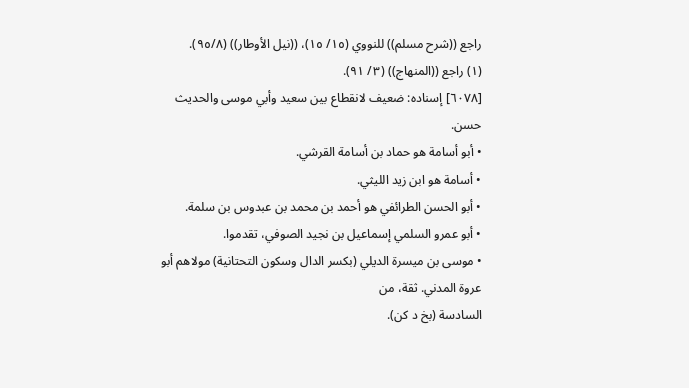راجع ((شرح مسلم)) للنووي (١٥/ ١٥)، ((نيل الأوطار)) (٩٥/٨).
(١) راجع ((المنهاج)) (٣/ ٩١).
[٦٠٧٨] إسناده: ضعيف لانقطاع بين سعيد وأبي موسى والحديث حسن.
• أبو أسامة هو حماد بن أسامة القرشي.
• أسامة هو ابن زيد الليثي.
• أبو الحسن الطرائفي هو أحمد بن محمد بن عبدوس بن سلمة.
• أبو عمرو السلمي إسماعيل بن نجيد الصوفي، تقدموا.
• موسى بن ميسرة الديلي (بكسر الدال وسكون التحتانية) مولاهم أبو عروة المدني. ثقة، من
السادسة (بخ د كن).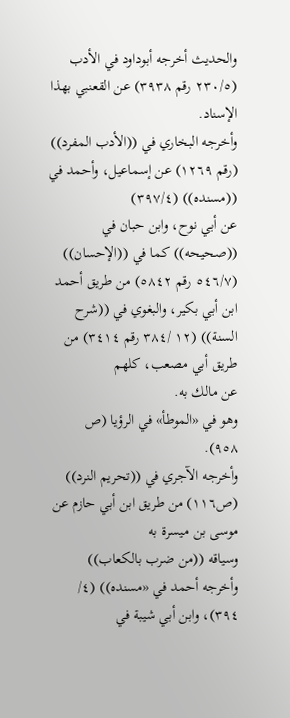والحديث أخرجه أبوداود في الأدب (٢٣٠/٥ رقم ٣٩٣٨) عن القعنبي بهذا الإسناد.
وأخرجه البخاري في ((الأدب المفرد)) (رقم ١٢٦٩) عن إسماعيل، وأحمد في ((مسنده)) (٣٩٧/٤)
عن أبي نوح، وابن حبان في ((صحيحه)) كما في ((الإحسان)) (٥٤٦/٧ رقم ٥٨٤٢) من طريق أحمد
ابن أبي بكير، والبغوي في ((شرح السنة)) (١٢ /٣٨٤ رقم ٣٤١٤) من طريق أبي مصعب، كلهم
عن مالك به.
وهو في «الموطأ» في الرؤيا (ص ٩٥٨).
وأخرجه الآجري في ((تحريم النرد)) (ص١١٦) من طريق ابن أبي حازم عن موسى بن ميسرة به
وسياقه ((من ضرب بالكعاب)) وأخرجه أحمد في «مسنده)) (٤/ ٣٩٤)، وابن أبي شيبة في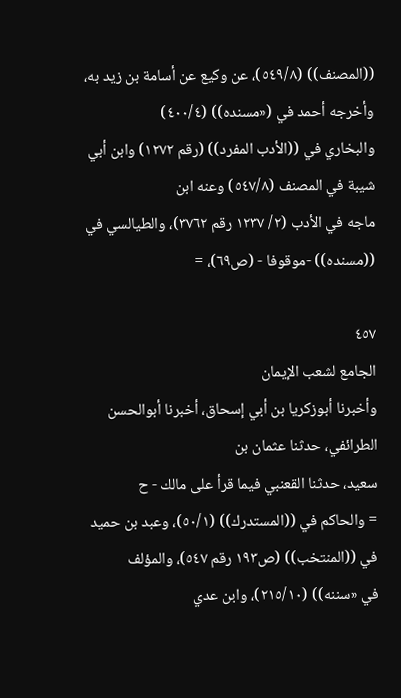((المصنف)) (٥٤٩/٨)، عن وكيع عن أسامة بن زيد به، وأخرجه أحمد في («مسنده)) (٤٠٠/٤)
والبخاري في ((الأدب المفرد)) (رقم ١٢٧٢) وابن أبي شيبة في المصنف (٥٤٧/٨) وعنه ابن
ماجه في الأدب (٢/ ١٢٣٧ رقم ٣٧٦٢)، والطيالسي في ((مسنده)) -موقوفا - (ص٦٩)، =

٤٥٧
الجامع لشعب الإيمان
وأخبرنا أبوزكريا بن أبي إسحاق، أخبرنا أبوالحسن الطرائفي، حدثنا عثمان بن
سعيد، حدثنا القعنبي فيما قرأ على مالك - ح
= والحاكم في ((المستدرك)) (٥٠/١)، وعبد بن حميد في ((المنتخب)) (ص١٩٣ رقم ٥٤٧)، والمؤلف
في «سننه)) (٢١٥/١٠)، وابن عدي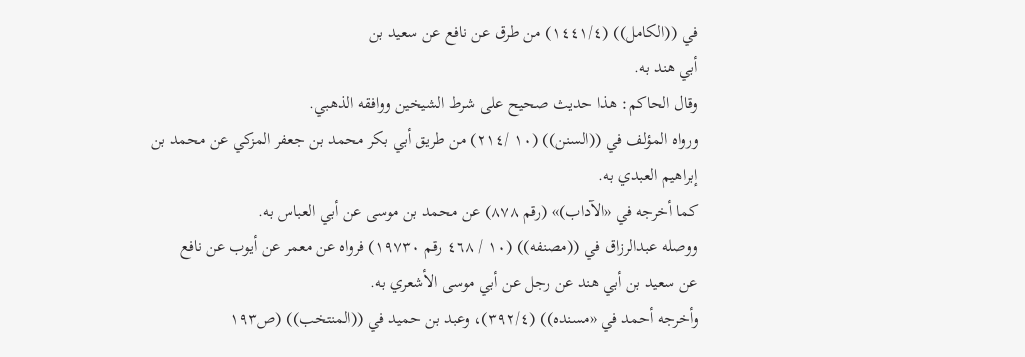في ((الكامل)) (١٤٤١/٤) من طرق عن نافع عن سعيد بن
أبي هند به.
وقال الحاكم: هذا حديث صحيح على شرط الشيخين ووافقه الذهبي.
ورواه المؤلف في ((السنن)) (١٠ /٢١٤) من طريق أبي بكر محمد بن جعفر المزكي عن محمد بن
إبراهیم العبدي به.
کما أخرجه في «الآداب)» (رقم ٨٧٨) عن محمد بن موسى عن أبي العباس به.
ووصله عبدالرزاق في ((مصنفه)) (١٠ / ٤٦٨ رقم ١٩٧٣٠) فرواه عن معمر عن أيوب عن نافع
عن سعيد بن أبي هند عن رجل عن أبي موسى الأشعري به.
وأخرجه أحمد في «مسنده)) (٣٩٢/٤)، وعبد بن حميد في ((المنتخب)) (ص١٩٣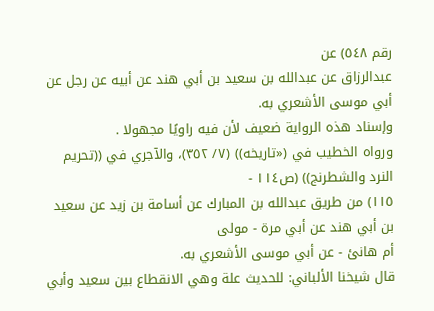رقم ٥٤٨) عن
عبدالرزاق عن عبدالله بن سعيد بن أبي هند عن أبيه عن رجل عن أبي موسى الأشعري به.
وإسناد هذه الرواية ضعيف لأن فيه راويًا مجهولا .
ورواه الخطيب في («تاريخه)) (٧/ ٣٥٢)، والآجري في ((تحريم النرد والشطرنج)) (ص١١٤ -
١١٥) من طريق عبدالله بن المبارك عن أسامة بن زيد عن سعيد بن أبي هند عن أبي مرة - مولى
أم هانئ - عن أبي موسى الأشعري به.
قال شيخنا الألباني: للحديث علة وهي الانقطاع بين سعيد وأبي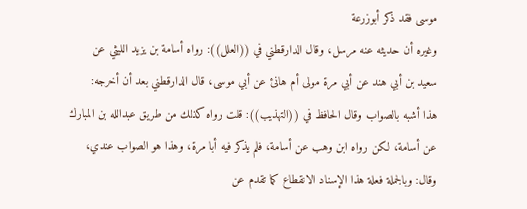موسى فقد ذكر أبوزرعة
وغيره أن حديثه عنه مرسل، وقال الدارقطني في ((العلل)): رواه أسامة بن يزيد الليثي عن
سعيد بن أبي هند عن أبي مرة مولى أم هانئ عن أبي موسى، قال الدارقطني بعد أن أخرجه:
هذا أشبه بالصواب وقال الحافظ في ((التهذيب)): قلت رواه كذلك من طريق عبدالله بن المبارك
عن أسامة، لكن رواه ابن وهب عن أسامة، فلم يذكر فيه أبا مرة، وهذا هو الصواب عندي،
وقال: وبالجملة فعلة هذا الإسناد الانقطاع كما تقدم عن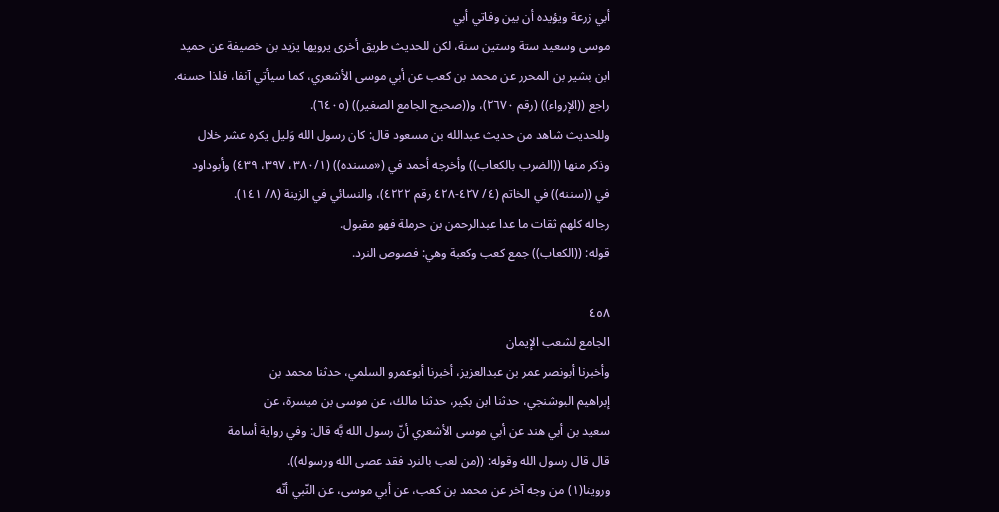أبي زرعة ويؤيده أن بین وفاتي أبي
موسى وسعيد ستة وستين سنة، لكن للحديث طريق أخرى يرويها يزيد بن خصيفة عن حميد
ابن بشير بن المحرر عن محمد بن كعب عن أبي موسى الأشعري، كما سيأتي آنفا، فلذا حسنه.
راجع ((الإرواء)) (رقم ٢٦٧٠)، و((صحيح الجامع الصغير)) (٦٤٠٥).
وللحديث شاهد من حديث عبدالله بن مسعود قال: كان رسول الله وَليل يكره عشر خلال
وذكر منها ((الضرب بالكعاب)) وأخرجه أحمد في («مسنده)) (٣٨٠/١، ٣٩٧، ٤٣٩) وأبوداود
في ((سننه)) في الخاتم (٤/ ٤٢٧-٤٢٨ رقم ٤٢٢٢)، والنسائي في الزينة (٨/ ١٤١).
رجاله كلهم ثقات ما عدا عبدالرحمن بن حرملة فهو مقبول.
قوله: ((الكعاب)) جمع كعب وكعبة وهي: فصوص النرد.

٤٥٨
الجامع لشعب الإيمان
وأخبرنا أبونصر عمر بن عبدالعزيز، أخبرنا أبوعمرو السلمي، حدثنا محمد بن
إبراهيم البوشنجي، حدثنا ابن بكير، حدثنا مالك، عن موسى بن ميسرة، عن
سعيد بن أبي هند عن أبي موسى الأشعري أنّ رسول الله بَّه قال: وفي رواية أسامة
قال قال رسول الله وقوله: ((من لعب بالنرد فقد عصى الله ورسوله)).
وروينا(١) من وجه آخر عن محمد بن كعب، عن أبي موسى، عن النّبي أنّه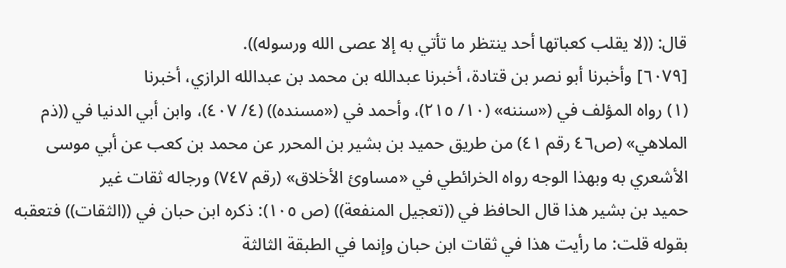قال: ((لا یقلب کعباتها أحد ينتظر ما تأتي به إلا عصى الله ورسوله)).
[٦٠٧٩] وأخبرنا أبو نصر بن قتادة، أخبرنا عبدالله بن محمد بن عبدالله الرازي، أخبرنا
(١) رواه المؤلف في («سننه» (١٠/ ٢١٥)، وأحمد في («مسنده)) (٤/ ٤٠٧)، وابن أبي الدنيا في ((ذم
الملاهي» (ص٤٦ رقم ٤١) من طريق حميد بن بشير بن المحرر عن محمد بن کعب عن أبي موسى
الأشعري به وبهذا الوجه رواه الخرائطي في «مساوئ الأخلاق» (رقم ٧٤٧) ورجاله ثقات غیر
حميد بن بشير هذا قال الحافظ في ((تعجيل المنفعة)) (ص ١٠٥): ذكره ابن حبان في ((الثقات)) فتعقبه
بقوله قلت: ما رأيت هذا في ثقات ابن حبان وإنما في الطبقة الثالثة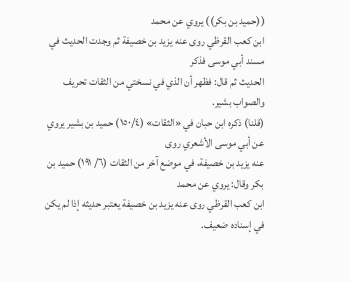((حميد بن بكر)) يروي عن محمد
ابن کعب القرظي روی عنه یزید بن خصیفة ثم وجدت الحديث في مسند أبي موسى فذكر
الحديث ثم قال: فظهر أن الذي في نسختي من الثقات تحريف والصواب بشير.
(قلنا) ذكره ابن حبان في «الثقات» (١٥٠/٤) حمید بن بشیر یروي عن أبي موسى الأشعري روی
عنه يزيد بن خصيفة، في موضع آخر من الثقات (٦/ ١٩١) حميد بن بكر وقال: يروي عن محمد
ابن كعب القرظي روى عنه يزيد بن خصيفة يعتبر حديثه إذا لم يكن في إسناده ضعيف.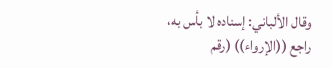وقال الألباني: إسناده لا بأس به، راجع ((الإرواء)) (رقم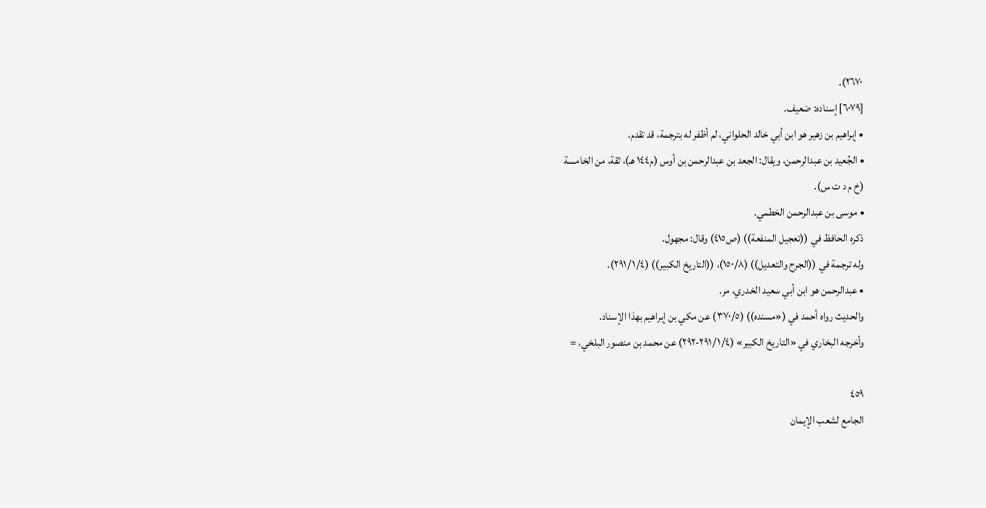٢٦٧٠).
[٦٠٧٩] إسناده: ضعيف.
• إبراهيم بن زهير هو ابن أبي خالد الحلواني، لم أظفر له بترجمة، قد تقدم.
• الجُعيد بن عبدالرحمن، ويقال: الجعد بن عبدالرحمن بن أوس (م١٤٤ هـ)، ثقة، من الخامسة
(خ م د ت س).
• موسى بن عبدالرحمن الخطمي.
ذكره الحافظ في ((تعجيل المنفعة)) (ص٤١٥) وقال: مجهول.
وله ترجمة في ((الجرح والتعديل)) (١٥٠/٨)، ((التاريخ الكبير)) (٢٩١/١/٤).
• عبدالرحمن هو ابن أبي سعيد الخدري، مر.
والحديث رواه أحمد في («مسنده)) (٣٧٠/٥) عن مكي بن إبراهيم بهذا الإسناد.
وأخرجه البخاري في «التاريخ الكبير» (٢٩١/١/٤-٢٩٢) عن محمد بن منصور البلخي، =

٤٥٩
الجامع لشعب الإيمان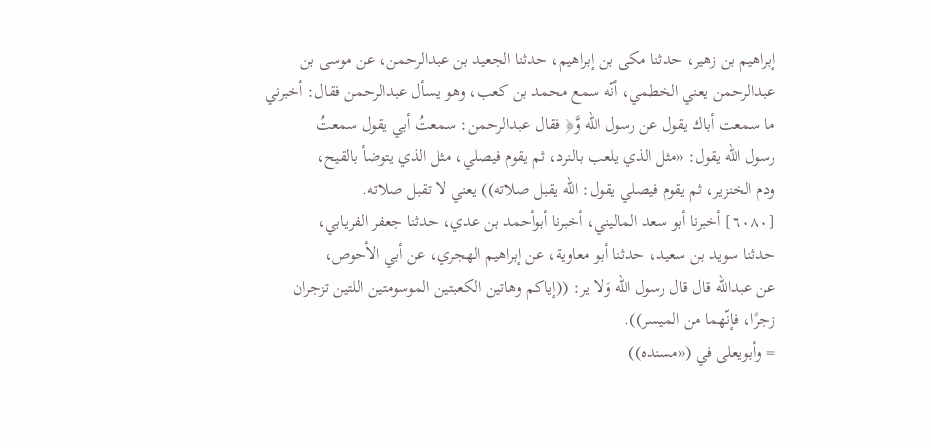إبراهيم بن زهیر، حدثنا مکی بن إبراهیم، حدثنا الجعید بن عبدالرحمن، عن موسی بن
عبدالرحمن يعني الخطمي، أنّه سمع محمد بن كعب، وهو يسأل عبدالرحمن فقال: أخبرني
ما سمعت أباك يقول عن رسول الله وَّ﴿ فقال عبدالرحمن: سمعتُ أبي يقول سمعتُ
رسول الله يقول: «مثل الذي يلعب بالنرد، ثم يقوم فيصلي، مثل الذي يتوضأ بالقيح،
ودم الخنزير، ثم يقوم فيصلي يقول: الله يقبل صلاته)) يعني لا تقبل صلاته.
[٦٠٨٠] أخبرنا أبو سعد الماليني، أخبرنا أبوأحمد بن عدي، حدثنا جعفر الفريابي،
حدثنا سويد بن سعيد، حدثنا أبو معاوية، عن إبراهيم الهجري، عن أبي الأحوص،
عن عبدالله قال قال رسول الله وَلا ير: ((إياكم وهاتين الكعبتين الموسومتين اللتين تزجران
زجرًا، فإنّهما من الميسر)).
= وأبويعلى في («مسنده))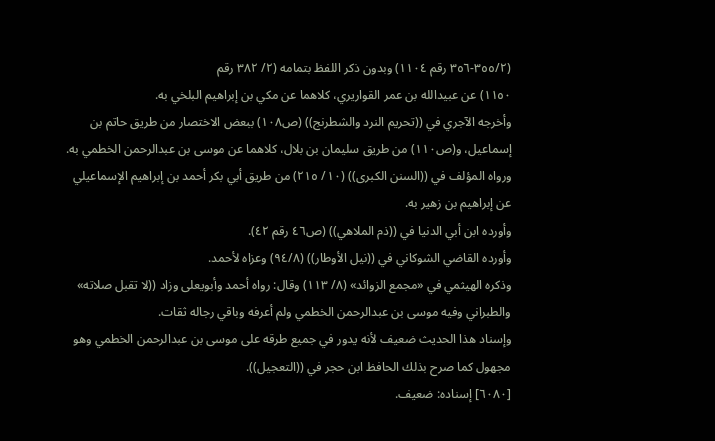(٣٥٥/٢-٣٥٦ رقم ١١٠٤) وبدون ذكر اللفظ بتمامه (٢/ ٣٨٢ رقم
١١٥٠) عن عبيدالله بن عمر القواريري، كلاهما عن مكي بن إبراهيم البلخي به.
وأخرجه الآجري في ((تحريم النرد والشطرنج)) (ص١٠٨) ببعض الاختصار من طريق حاتم بن
إسماعيل، و(ص١١٠) من طريق سليمان بن بلال، كلاهما عن موسى بن عبدالرحمن الخطمي به.
ورواه المؤلف في ((السنن الكبرى)) (١٠/ ٢١٥) من طريق أبي بكر أحمد بن إبراهيم الإسماعيلي
عن إبراهيم بن زهير به.
وأورده ابن أبي الدنيا في ((ذم الملاهي)) (ص٤٦ رقم ٤٢).
وأورده القاضي الشوكاني في ((نيل الأوطار)) (٩٤/٨) وعزاه لأحمد.
وذكره الهيثمي في «مجمع الزوائد» (٨/ ١١٣) وقال: رواه أحمد وأبویعلی وزاد ((لا تقبل صلاته»
والطبراني وفيه موسى بن عبدالرحمن الخطمي ولم أعرفه وباقي رجاله ثقات.
وإسناد هذا الحديث ضعيف لأنه يدور في جميع طرقه على موسى بن عبدالرحمن الخطمي وهو
مجهول كما صرح بذلك الحافظ ابن حجر في ((التعجيل)).
[٦٠٨٠] إسناده: ضعيف.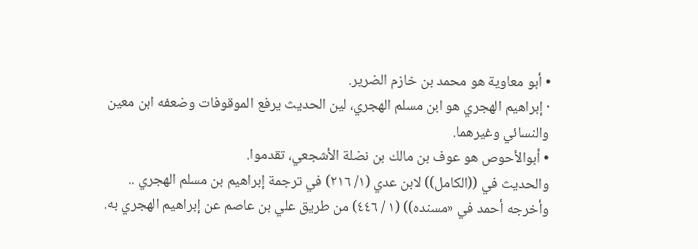• أبو معاوية هو محمد بن خازم الضرير.
· إبراهيم الهجري هو ابن مسلم الهجري، لين الحديث يرفع الموقوفات وضعفه ابن معين
والنسائي وغيرهما.
• أبوالأحوص هو عوف بن مالك بن نضلة الأشجعي، تقدموا.
والحديث في ((الكامل)) لابن عدي (١/ ٢١٦) في ترجمة إبراهيم بن مسلم الهجري ..
وأخرجه أحمد في «مسنده)) (١ / ٤٤٦) من طريق علي بن عاصم عن إبراهيم الهجري به.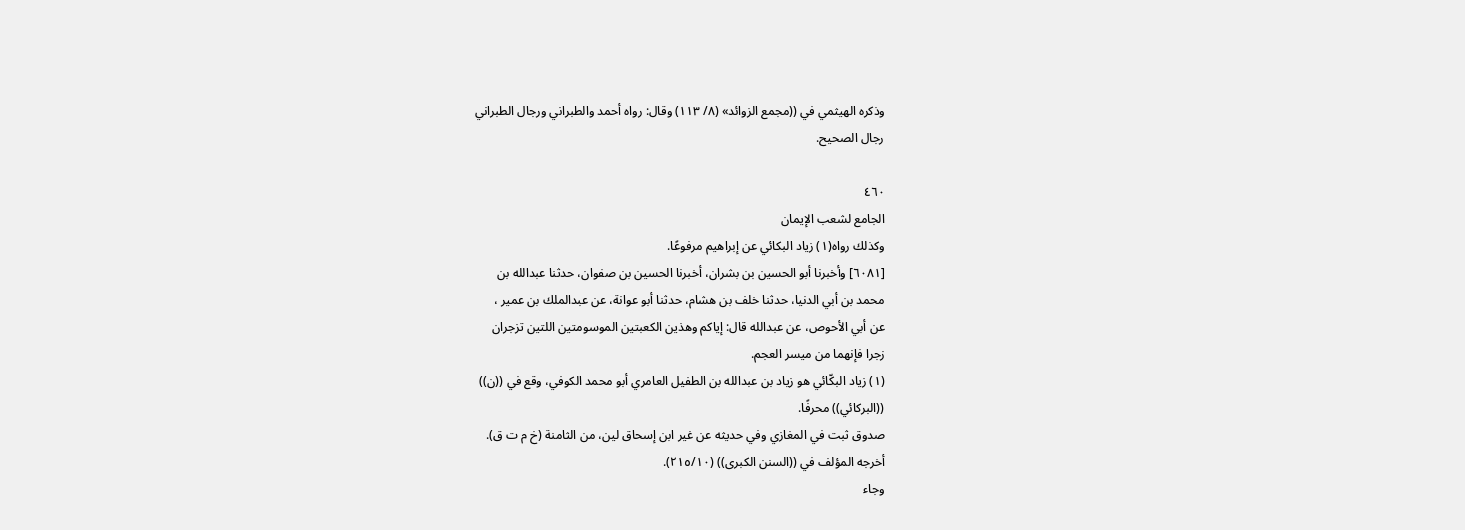وذكره الهيثمي في ((مجمع الزوائد» (٨/ ١١٣) وقال: رواه أحمد والطبراني ورجال الطبراني
رجال الصحيح.

٤٦٠
الجامع لشعب الإيمان
وكذلك رواه(١) زياد البكائي عن إبراهيم مرفوعًا.
[٦٠٨١] وأخبرنا أبو الحسين بن بشران، أخبرنا الحسين بن صفوان، حدثنا عبدالله بن
محمد بن أبي الدنيا، حدثنا خلف بن هشام، حدثنا أبو عوانة، عن عبدالملك بن عمير ،
عن أبي الأحوص، عن عبدالله قال: إياكم وهذين الكعبتين الموسومتين اللتين تزجران
زجرا فإنهما من ميسر العجم.
(١) زياد البكّائي هو زياد بن عبدالله بن الطفيل العامري أبو محمد الكوفي، وقع في ((ن))
((البركائي)) محرفًا.
صدوق ثبت في المغازي وفي حديثه عن غير ابن إسحاق لين، من الثامنة (خ م ت ق).
أخرجه المؤلف في ((السنن الكبرى)) (٢١٥/١٠).
وجاء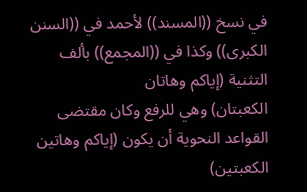في نسخ ((المسند)) لأحمد في ((السنن الكبرى)) وكذا في ((المجمع)) بألف التثنية (إياكم وهاتان
الكعبتان) وهي للرفع وكان مقتضى القواعد النحوية أن يكون (إياكم وهاتين الكعبتين)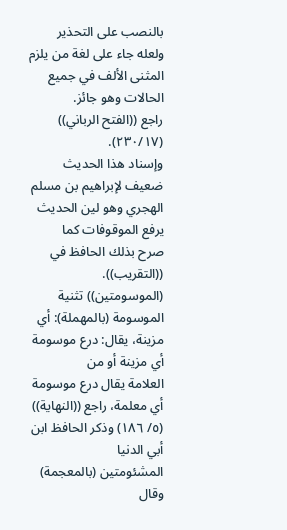بالنصب على التحذير ولعله جاء على لغة من يلزم المثنى الألف في جميع الحالات وهو جائز.
راجع ((الفتح الرباني)) (٢٣٠/١٧).
وإسناد هذا الحديث ضعيف لإبراهيم بن مسلم الهجري وهو لين الحديث يرفع الموقوفات كما
صرح بذلك الحافظ في ((التقريب)).
(الموسومتين)) تثنية الموسومة (بالمهملة): أي مزينة، يقال: درع موسومة أي مزينة أو من
العلامة يقال درع موسومة أي معلمة، راجع ((النهاية)) (٥/ ١٨٦) وذكر الحافظ ابن أبي الدنيا
المشئومتين (بالمعجمة) وقال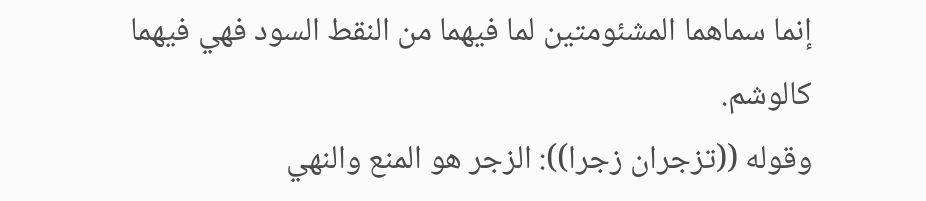إنما سماهما المشئومتين لما فيهما من النقط السود فهي فيهما كالوشم.
وقوله ((تزجران زجرا)): الزجر هو المنع والنهي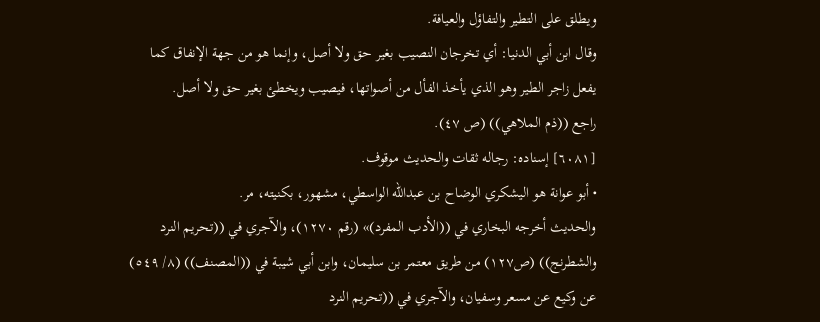ويطلق على التطير والتفاؤل والعيافة.
وقال ابن أبي الدنيا: أي تخرجان النصيب بغير حق ولا أصل، وإنما هو من جهة الإنفاق كما
يفعل زاجر الطير وهو الذي يأخذ الفأل من أصواتها، فيصيب ويخطئ بغير حق ولا أصل.
راجع ((ذم الملاهي)) (ص ٤٧).
[٦٠٨١] إسناده: رجاله ثقات والحديث موقوف.
• أبو عوانة هو اليشكري الوضاح بن عبدالله الواسطي، مشهور، بکنیته، مر.
والحديث أخرجه البخاري في ((الأدب المفرد)» (رقم ١٢٧٠)، والآجري في ((تحريم النرد
والشطرنج)) (ص١٢٧) من طريق معتمر بن سليمان، وابن أبي شيبة في ((المصنف)) (٨/ ٥٤٩)
عن وكيع عن مسعر وسفيان، والآجري في ((تحريم النرد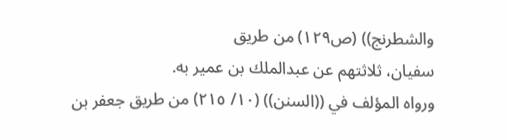والشطرنج)) (ص١٢٩) من طريق
سفیان، ثلاثتهم عن عبدالملك بن عمیر به.
ورواه المؤلف في ((السنن)) (١٠/ ٢١٥) من طريق جعفر بن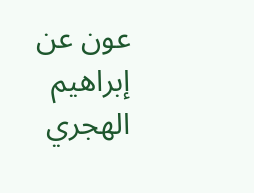عون عن إبراهيم الهجري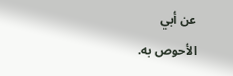عن أبي
الأحوص به.